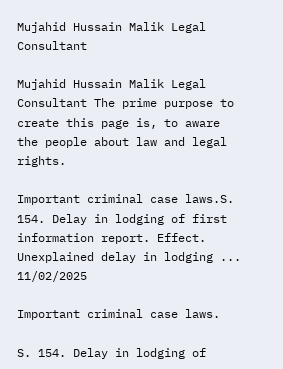Mujahid Hussain Malik Legal Consultant

Mujahid Hussain Malik Legal Consultant The prime purpose to create this page is, to aware the people about law and legal rights.

Important criminal case laws.S. 154. Delay in lodging of first information report. Effect. Unexplained delay in lodging ...
11/02/2025

Important criminal case laws.

S. 154. Delay in lodging of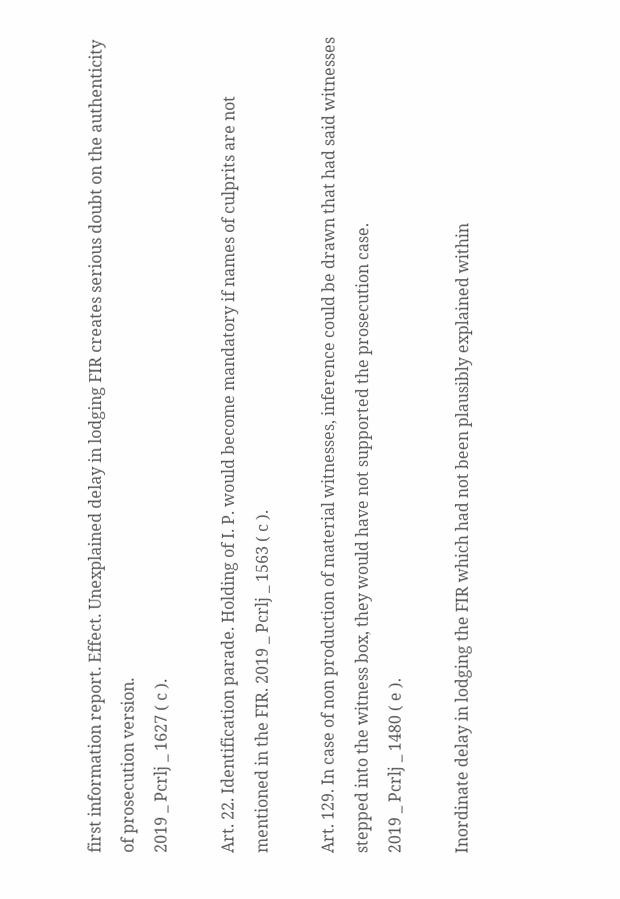first information report. Effect. Unexplained delay in lodging FIR creates serious doubt on the authenticity of prosecution version.
2019 _ Pcrlj _ 1627 ( c ).

Art. 22. Identification parade. Holding of I. P. would become mandatory if names of culprits are not mentioned in the FIR. 2019 _ Pcrlj _ 1563 ( c ).

Art. 129. In case of non production of material witnesses, inference could be drawn that had said witnesses stepped into the witness box, they would have not supported the prosecution case.
2019 _ Pcrlj _ 1480 ( e ).

Inordinate delay in lodging the FIR which had not been plausibly explained within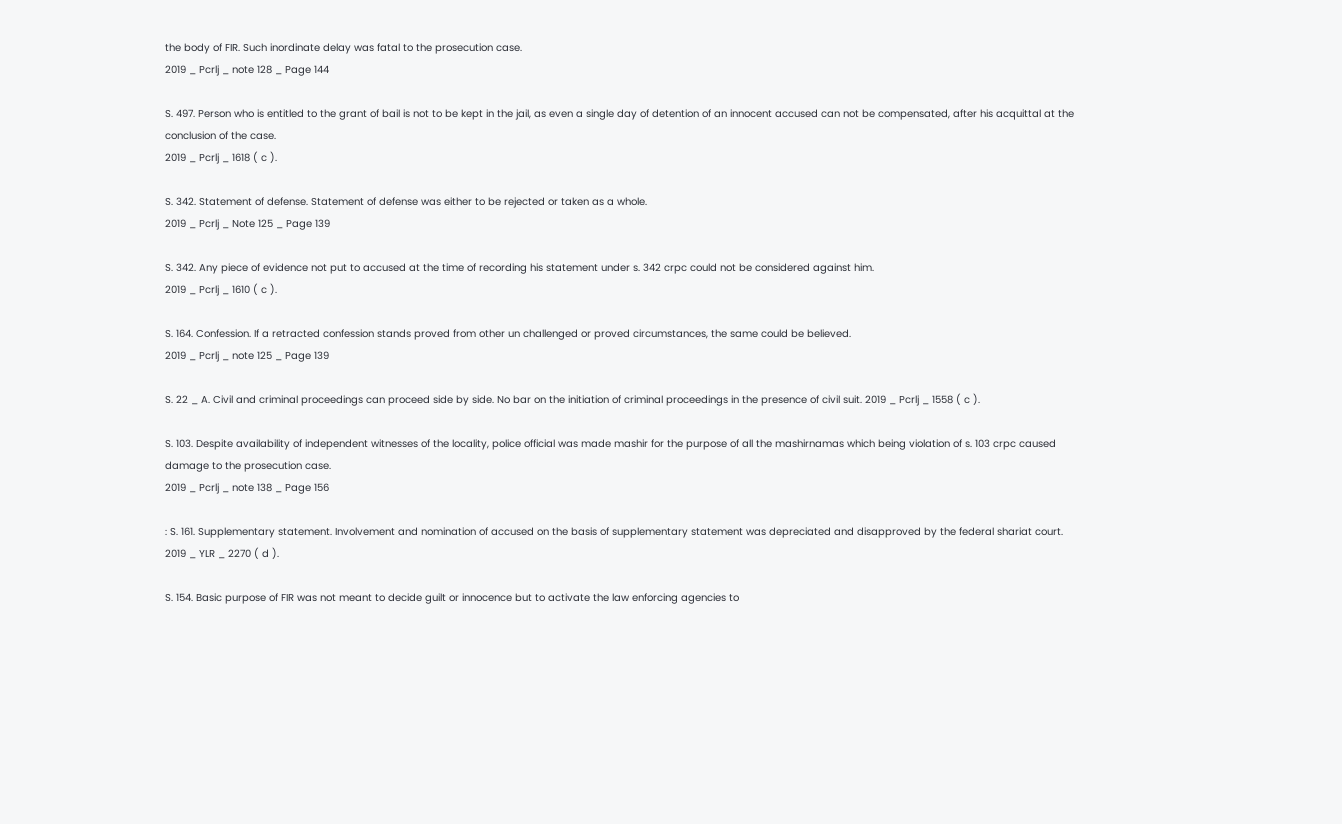the body of FIR. Such inordinate delay was fatal to the prosecution case.
2019 _ Pcrlj _ note 128 _ Page 144

S. 497. Person who is entitled to the grant of bail is not to be kept in the jail, as even a single day of detention of an innocent accused can not be compensated, after his acquittal at the conclusion of the case.
2019 _ Pcrlj _ 1618 ( c ).

S. 342. Statement of defense. Statement of defense was either to be rejected or taken as a whole.
2019 _ Pcrlj _ Note 125 _ Page 139

S. 342. Any piece of evidence not put to accused at the time of recording his statement under s. 342 crpc could not be considered against him.
2019 _ Pcrlj _ 1610 ( c ).

S. 164. Confession. If a retracted confession stands proved from other un challenged or proved circumstances, the same could be believed.
2019 _ Pcrlj _ note 125 _ Page 139

S. 22 _ A. Civil and criminal proceedings can proceed side by side. No bar on the initiation of criminal proceedings in the presence of civil suit. 2019 _ Pcrlj _ 1558 ( c ).

S. 103. Despite availability of independent witnesses of the locality, police official was made mashir for the purpose of all the mashirnamas which being violation of s. 103 crpc caused damage to the prosecution case.
2019 _ Pcrlj _ note 138 _ Page 156

: S. 161. Supplementary statement. Involvement and nomination of accused on the basis of supplementary statement was depreciated and disapproved by the federal shariat court.
2019 _ YLR _ 2270 ( d ).

S. 154. Basic purpose of FIR was not meant to decide guilt or innocence but to activate the law enforcing agencies to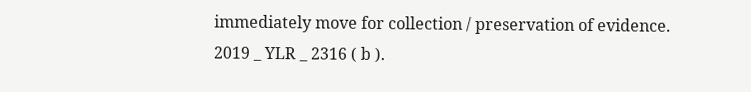immediately move for collection / preservation of evidence.
2019 _ YLR _ 2316 ( b ).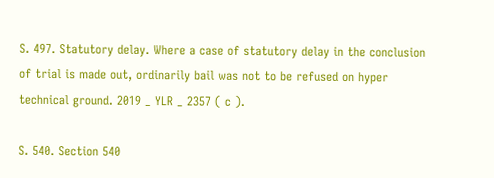S. 497. Statutory delay. Where a case of statutory delay in the conclusion of trial is made out, ordinarily bail was not to be refused on hyper technical ground. 2019 _ YLR _ 2357 ( c ).

S. 540. Section 540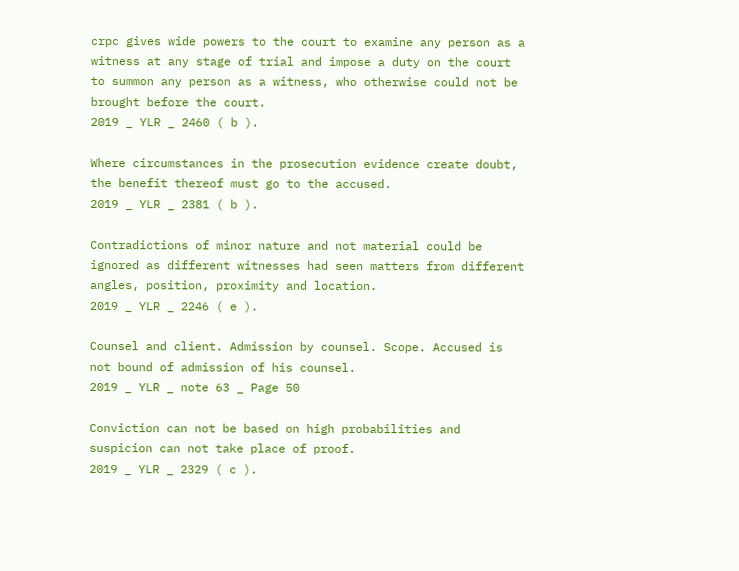crpc gives wide powers to the court to examine any person as a witness at any stage of trial and impose a duty on the court to summon any person as a witness, who otherwise could not be brought before the court.
2019 _ YLR _ 2460 ( b ).

Where circumstances in the prosecution evidence create doubt, the benefit thereof must go to the accused.
2019 _ YLR _ 2381 ( b ).

Contradictions of minor nature and not material could be ignored as different witnesses had seen matters from different angles, position, proximity and location.
2019 _ YLR _ 2246 ( e ).

Counsel and client. Admission by counsel. Scope. Accused is not bound of admission of his counsel.
2019 _ YLR _ note 63 _ Page 50

Conviction can not be based on high probabilities and suspicion can not take place of proof.
2019 _ YLR _ 2329 ( c ).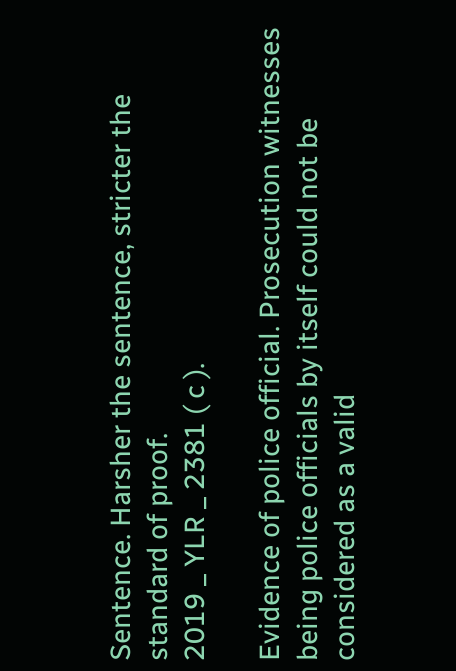Sentence. Harsher the sentence, stricter the standard of proof.
2019 _ YLR _ 2381 ( c ).

Evidence of police official. Prosecution witnesses being police officials by itself could not be considered as a valid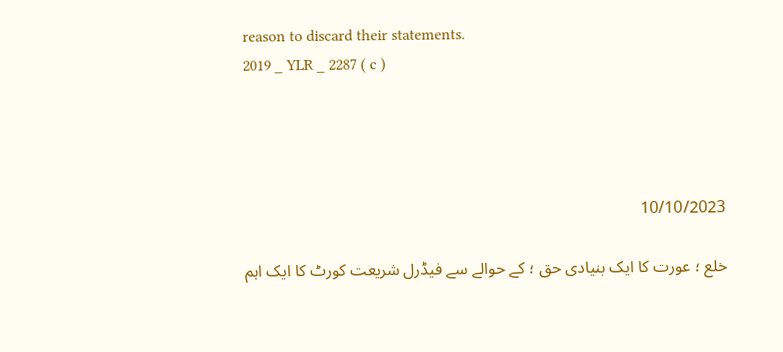reason to discard their statements.
2019 _ YLR _ 2287 ( c )




10/10/2023

خلع ؛ عورت کا ایک بنیادی حق ؛ کے حوالے سے فیڈرل شریعت کورٹ کا ایک اہم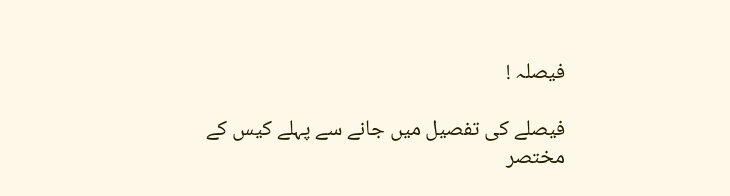فیصلہ !

فیصلے کی تفصیل میں جانے سے پہلے کیس کے مختصر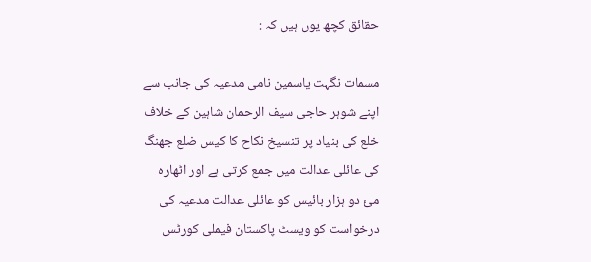حقائق کچھ یوں ہیں کہ :

مسمات نگہت یاسمین نامی مدعیہ کی جانب سے اپنے شوہر حاجی سیف الرحمان شاہین کے خلاف خلع کی بنیاد پر تنسیخ نکاح کا کیس ضلع جھنگ کی عائلی عدالت میں جمع کرتی ہے اور اٹھارہ مئ دو ہزار بائیس کو عائلی عدالت مدعیہ کی درخواست کو ویسٹ پاکستان فیملی کورٹس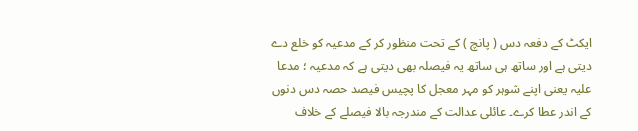ایکٹ کے دفعہ دس ( پانچ ) کے تحت منظور کر کے مدعیہ کو خلع دے دیتی ہے اور ساتھ ہی ساتھ یہ فیصلہ بھی دیتی ہے کہ مدعیہ ؛ مدعا علیہ یعنی اپنے شوہر کو مہر معجل کا پچیس فیصد حصہ دس دنوں کے اندر عطا کرے۔ عائلی عدالت کے مندرجہ بالا فیصلے کے خلاف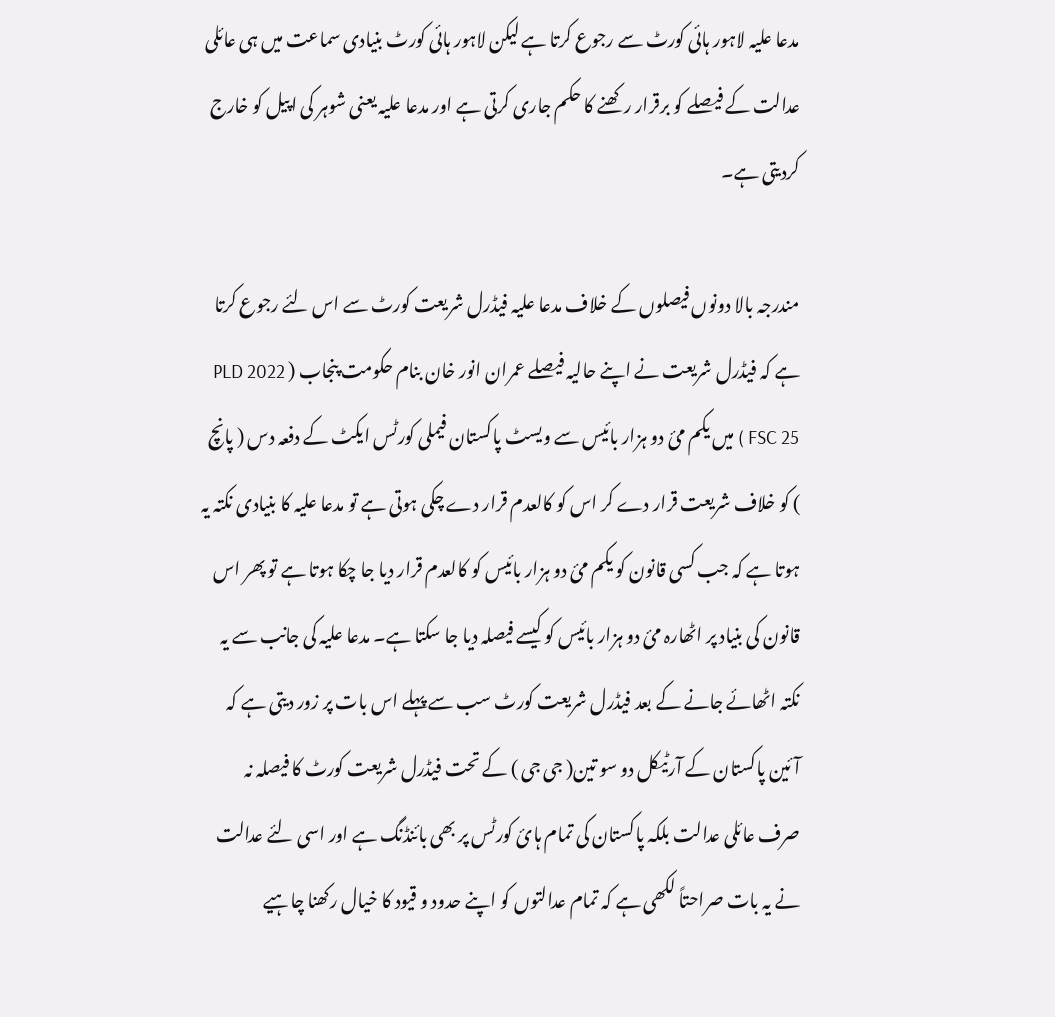مدعا علیہ لاہور ہائی کورٹ سے رجوع کرتا ہے لیکن لاہور ہائی کورٹ بنیادی سماعت میں ہی عائلی عدالت کے فیصلے کو برقرار رکھنے کا حکم جاری کرتی ہے اور مدعا علیہ یعنی شوہر کی اپیل کو خارج کردیتی ہے۔

مندرجہ بالا دونوں فیصلوں کے خلاف مدعا علیہ فیڈرل شریعت کورٹ سے اس لئے رجوع کرتا ہے کہ فیڈرل شریعت نے اپنے حالیہ فیصلے عمران انور خان بنام حکومت پنجاب ( PLD 2022 FSC 25 ) میں یکم مئ دو ہزار بائیس سے ویسٹ پاکستان فیملی کورٹس ایکٹ کے دفعہ دس ( پانچ ) کو خلاف شریعت قرار دے کر اس کو کالعدم قرار دے چکی ہوتی ہے تو مدعا علیہ کا بنیادی نکتہ یہ ہوتا ہے کہ جب کسی قانون کو یکم مئ دو ہزار بائیس کو کالعدم قرار دیا جا چکا ہوتا ہے تو پھر اس قانون کی بنیاد پر اٹھارہ مئ دو ہزار بائیس کو کیسے فیصلہ دیا جا سکتا ہے۔ مدعا علیہ کی جانب سے یہ نکتہ اٹھائے جانے کے بعد فیڈرل شریعت کورٹ سب سے پہلے اس بات پر زور دیتی ہے کہ آئین پاکستان کے آرٹیکل دو سو تین( جی جی ) کے تحت فیڈرل شریعت کورٹ کا فیصلہ نہ صرف عائلی عدالت بلکہ پاکستان کی تمام ہائ کورٹس پر بھی بائنڈنگ ہے اور اسی لئے عدالت نے یہ بات صراحتاً لکھی ہے کہ تمام عدالتوں کو اپنے حدود و قیود کا خیال رکھنا چاہیے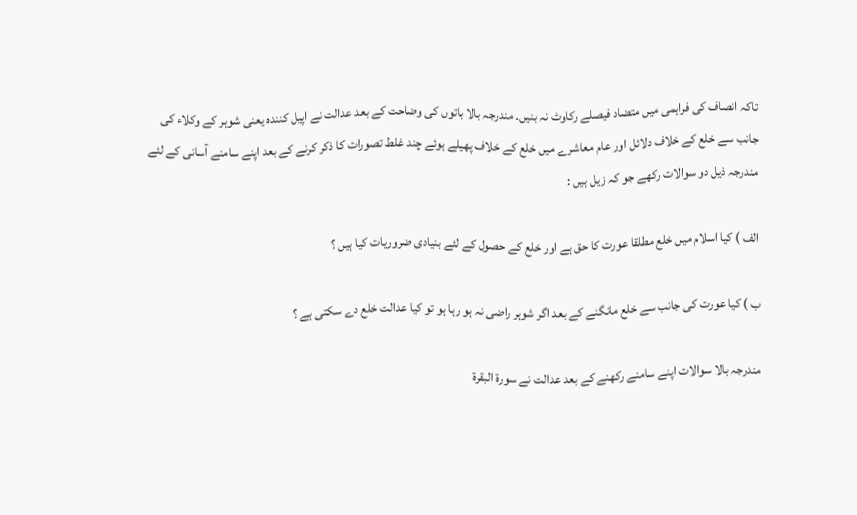تاکہ انصاف کی فراہمی میں متضاد فیصلے رکاوٹ نہ بنیں۔ مندرجہ بالا باتوں کی وضاحت کے بعد عدالت نے اپیل کنندہ یعنی شوہر کے وکلاء کی جانب سے خلع کے خلاف دلائل اور عام معاشرے میں خلع کے خلاف پھیلے ہوئے چند غلط تصورات کا ذکر کرنے کے بعد اپنے سامنے آسانی کے لئے مندرجہ ذیل دو سوالات رکھے جو کہ زیل ہیں :

الف ) کیا اسلام میں خلع مطلقا عورت کا حق ہے اور خلع کے حصول کے لئے بنیادی ضروریات کیا ہیں ؟

ب ) کیا عورت کی جانب سے خلع مانگنے کے بعد اگر شوہر راضی نہ ہو رہا ہو تو کیا عدالت خلع دے سکتی ہے ؟

مندرجہ بالا سوالات اپنے سامنے رکھنے کے بعد عدالت نے سورة البقرة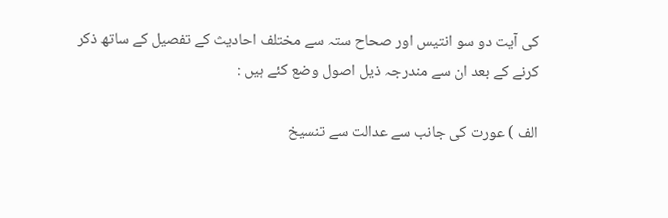کی آیت دو سو انتیس اور صحاح ستہ سے مختلف احادیث کے تفصیل کے ساتھ ذکر کرنے کے بعد ان سے مندرجہ ذیل اصول وضع کئے ہیں :

الف ) عورت کی جانب سے عدالت سے تنسیخ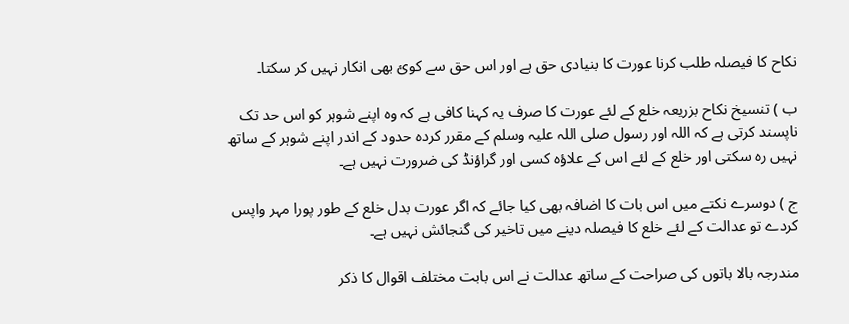نکاح کا فیصلہ طلب کرنا عورت کا بنیادی حق ہے اور اس حق سے کوئ بھی انکار نہیں کر سکتا۔

ب ) تنسیخ نکاح بزریعہ خلع کے لئے عورت کا صرف یہ کہنا کافی ہے کہ وہ اپنے شوہر کو اس حد تک ناپسند کرتی ہے کہ اللہ اور رسول صلی اللہ علیہ وسلم کے مقرر کردہ حدود کے اندر اپنے شوہر کے ساتھ نہیں رہ سکتی اور خلع کے لئے اس کے علاؤہ کسی اور گراؤنڈ کی ضرورت نہیں ہے۔

ج ) دوسرے نکتے میں اس بات کا اضافہ بھی کیا جائے کہ اگر عورت بدل خلع کے طور پورا مہر واپس کردے تو عدالت کے لئے خلع کا فیصلہ دینے میں تاخیر کی گنجائش نہیں ہے۔

مندرجہ بالا باتوں کی صراحت کے ساتھ عدالت نے اس بابت مختلف اقوال کا ذکر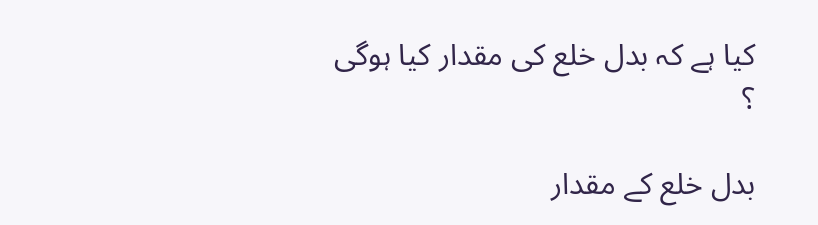کیا ہے کہ بدل خلع کی مقدار کیا ہوگی ؟

بدل خلع کے مقدار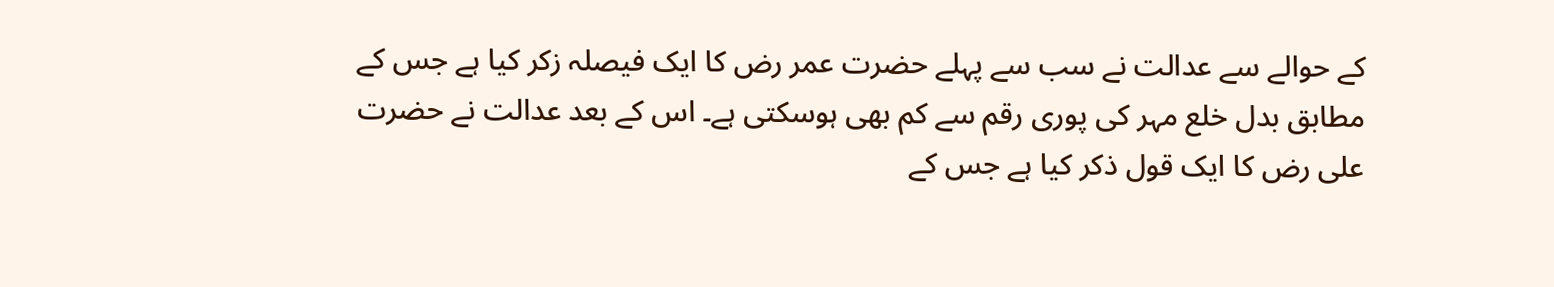کے حوالے سے عدالت نے سب سے پہلے حضرت عمر رض کا ایک فیصلہ زکر کیا ہے جس کے مطابق بدل خلع مہر کی پوری رقم سے کم بھی ہوسکتی ہے۔ اس کے بعد عدالت نے حضرت علی رض کا ایک قول ذکر کیا ہے جس کے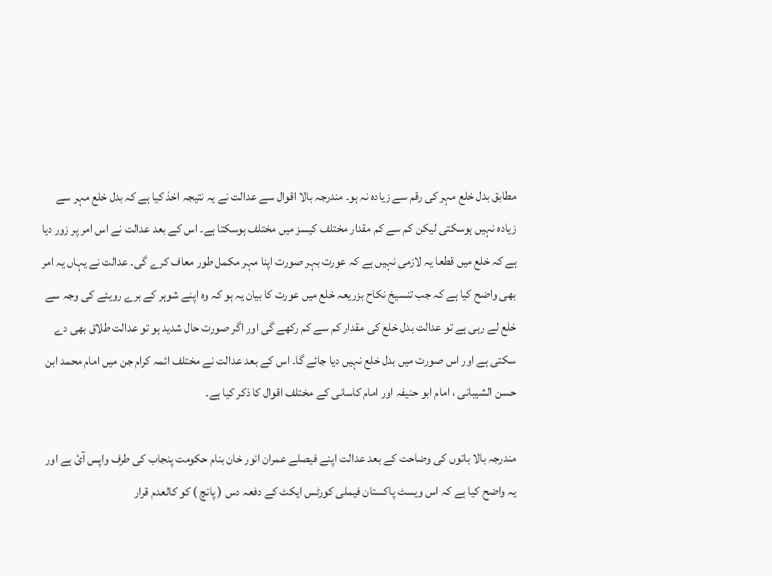مطابق بدل خلع مہر کی رقم سے زیادہ نہ ہو۔ مندرجہ بالا اقوال سے عدالت نے یہ نتیجہ اخذ کیا ہے کہ بدل خلع مہر سے زیادہ نہیں ہوسکتی لیکن کم سے کم مقدار مختلف کیسز میں مختلف ہوسکتا ہے۔ اس کے بعد عدالت نے اس امر پر زور دیا ہے کہ خلع میں قطعا یہ لازمی نہیں ہے کہ عورت بہر صورت اپنا مہر مکمل طور معاف کرے گی۔ عدالت نے یہاں یہ امر بھی واضح کیا ہے کہ جب تنسیخ نکاح بزریعہ خلع میں عورت کا بیان یہ ہو کہ وہ اپنے شوہر کے برے رویئے کی وجہ سے خلع لے رہی ہے تو عدالت بدل خلع کی مقدار کم سے کم رکھے گی اور اگر صورت حال شدید ہو تو عدالت طلاق بھی دے سکتی ہے اور اس صورت میں بدل خلع نہیں دیا جائے گا۔ اس کے بعد عدالت نے مختلف ائمہ کرام جن میں امام محمد ابن حسن الشیبانی ، امام ابو حنیفہ اور امام کاسانی کے مختلف اقوال کا ذکر کیا ہے۔

مندرجہ بالا باتوں کی وضاحت کے بعد عدالت اپنے فیصلے عمران انور خان بنام حکومت پنجاب کی طرف واپس آئ ہے اور یہ واضح کیا ہے کہ اس ویسٹ پاکستان فیملی کورٹس ایکٹ کے دفعہ دس ( پانچ ) کو کالعدم قرار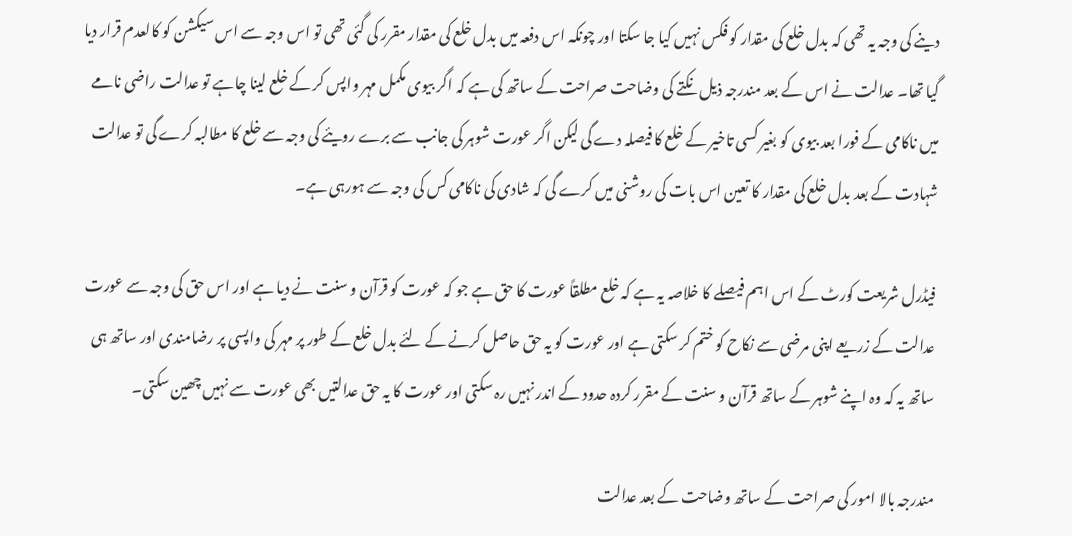دینے کی وجہ یہ تھی کہ بدل خلع کی مقدار کو فکس نہیں کیا جا سکتا اور چونکہ اس دفعہ میں بدل خلع کی مقدار مقرر کی گئی تھی تو اس وجہ سے اس سیکشن کو کالعدم قرار دیا گیا تھا۔ عدالت نے اس کے بعد مندرجہ ذیل نکتے کی وضاحت صراحت کے ساتھ کی ہے کہ اگر بیوی مکمل مہر واپس کر کے خلع لینا چاہے تو عدالت راضی نامے میں ناکامی کے فورا بعد بیوی کو بغیر کسی تاخیر کے خلع کا فیصلہ دے گی لیکن اگر عورت شوہر کی جانب سے برے رویئے کی وجہ سے خلع کا مطالبہ کرے گی تو عدالت شہادت کے بعد بدل خلع کی مقدار کا تعین اس بات کی روشنی میں کرے گی کہ شادی کی ناکامی کس کی وجہ سے ہورہی ہے۔

فیڈرل شریعت کورٹ کے اس اہم فیصلے کا خلاصہ یہ ہے کہ خلع مطلقاً عورت کا حق ہے جو کہ عورت کو قرآن و سنت نے دیا ہے اور اس حق کی وجہ سے عورت عدالت کے زریعے اپنی مرضی سے نکاح کو ختم کر سکتی ہے اور عورت کو یہ حق حاصل کرنے کے لئے بدل خلع کے طور پر مہر کی واپسی پر رضامندی اور ساتھ ہی ساتھ یہ کہ وہ اپنے شوہر کے ساتھ قرآن و سنت کے مقرر کردہ حدود کے اندر نہیں رہ سکتی اور عورت کا یہ حق عدالتیں بھی عورت سے نہیں چھین سکتی۔

مندرجہ بالا امور کی صراحت کے ساتھ وضاحت کے بعد عدالت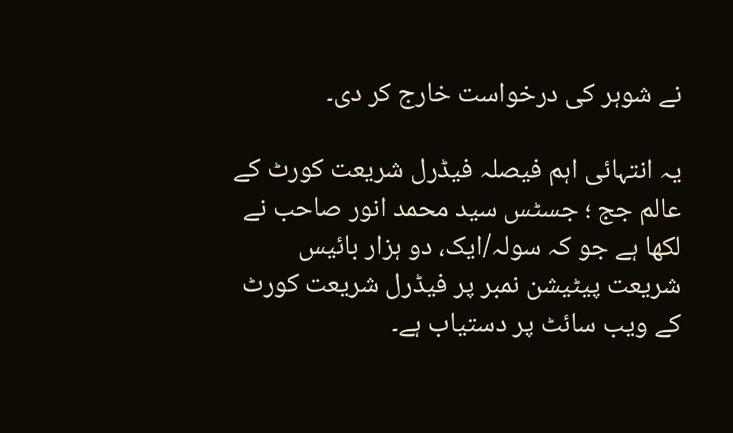نے شوہر کی درخواست خارج کر دی۔

یہ انتہائی اہم فیصلہ فیڈرل شریعت کورٹ کے عالم جج ؛ جسٹس سید محمد انور صاحب نے لکھا ہے جو کہ سولہ/ایک، دو ہزار بائیس شریعت پیٹیشن نمبر پر فیڈرل شریعت کورٹ کے ویب سائٹ پر دستیاب ہے۔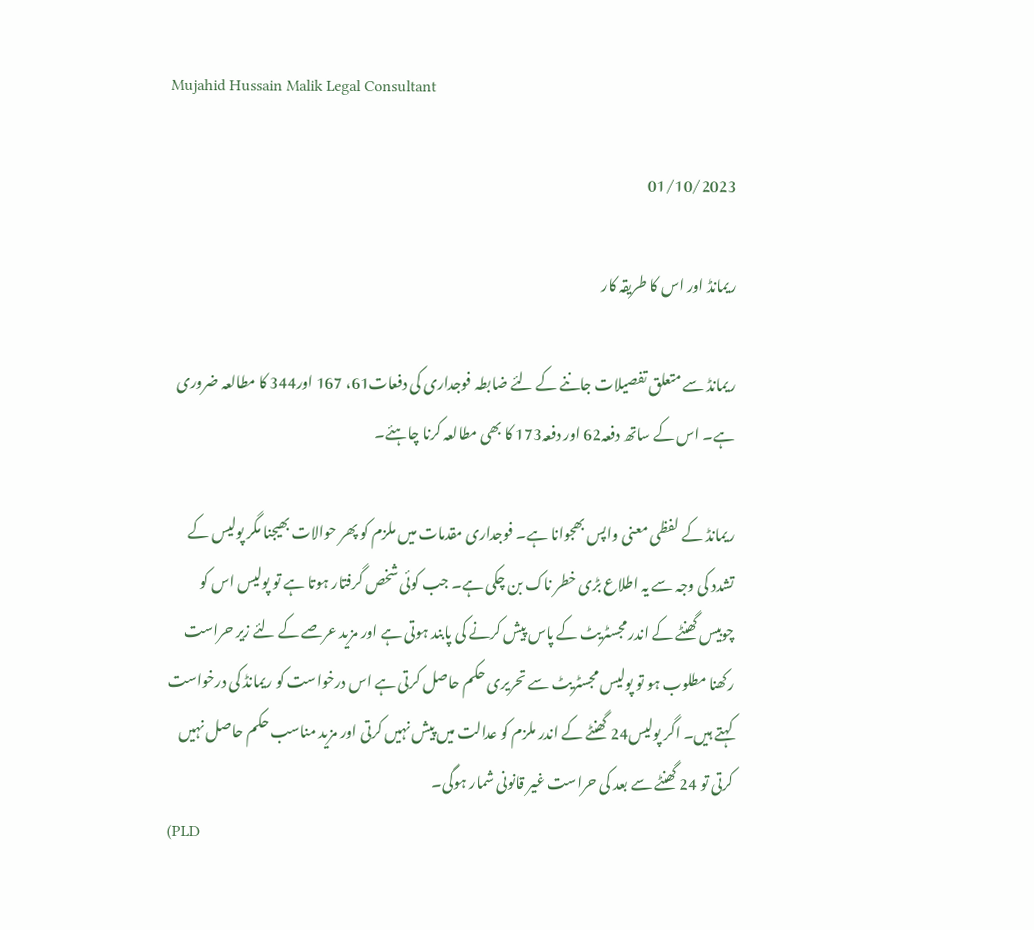Mujahid Hussain Malik Legal Consultant

01/10/2023

ریمانڈ اور اس کا طریقہ کار

ریمانڈ سے متعلق تفصیلات جاننے کے لئے ضابطہ فوجداری کی دفعات61، 167 اور344 کا مطالعہ ضروری ہے۔ اس کے ساتھ دفعہ62 اور دفعہ173 کا بھی مطالعہ کرنا چاہئے۔

ریمانڈ کے لفظی معنی واپس بھجوانا ہے۔ فوجداری مقدمات میں ملزم کو پھر حوالات بھیجنا مگر پولیس کے تشدد کی وجہ سے یہ اطلاع بڑی خطر ناک بن چکی ہے۔ جب کوئی شخص گرفتار ہوتا ہے تو پولیس اس کو چوبیس گھنٹے کے اندر مجسٹریٹ کے پاس پیش کرنے کی پابند ہوتی ہے اور مزید عرصے کے لئے زیر حراست رکھنا مطلوب ہو تو پولیس مجسٹریٹ سے تحریری حکم حاصل کرتی ہے اس درخواست کو ریمانڈ کی درخواست کہتے ہیں۔ اگر پولیس24 گھنٹے کے اندر ملزم کو عدالت میں پیش نہیں کرتی اور مزید مناسب حکم حاصل نہیں کرتی تو 24 گھنٹے سے بعد کی حراست غیر قانونی شمار ہوگی۔
(PLD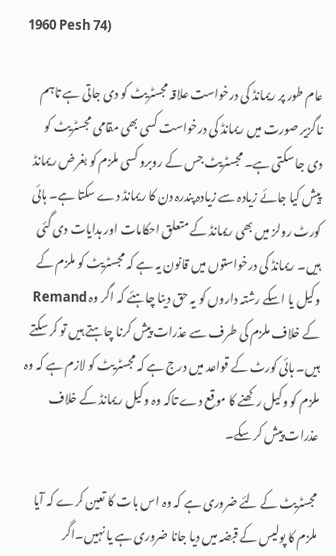1960 Pesh 74)

عام طور پر ریمانڈ کی درخواست علاقہ مجسٹریٹ کو دی جاتی ہے تاہم ناگزیر صورت میں ریمانڈ کی درخواست کسی بھی مقامی مجسٹریٹ کو دی جا سکتی ہے۔ مجسٹریٹ جس کے روبرو کسی ملزم کو بغرض ریمانڈ پیش کیا جائے زیادہ سے زیادہ پندرہ دن کا ریمانڈ دے سکتا ہے۔ ہائی کورٹ رولز میں بھی ریمانڈ کے متعلق احکامات اور ہدایات دی گئی ہیں۔ ریمانڈ کی درخواستوں میں قانون یہ ہے کہ مجسٹریٹ کو ملزم کے وکیل یا اسکے رشتہ داروں کو یہ حق دینا چاہئے کہ اگر وہ Remand کے خلاف ملزم کی طرف سے عذرات پیش کرنا چاہتے ہیں تو کر سکتے ہیں۔ ہائی کورٹ کے قواعد میں درج ہے کہ مجسٹریٹ کو لازم ہے کہ وہ ملزم کو وکیل رکھنے کا موقع دے تاکہ وہ وکیل ریمانڈ کے خلاف عذرات پیش کر سکے۔

مجسٹریٹ کے لئے ضروری ہے کہ وہ اس بات کا تعین کرے کہ آیا ملزم کا پولیس کے قبضہ میں دیا جانا ضروری ہے یا نہیں۔اگر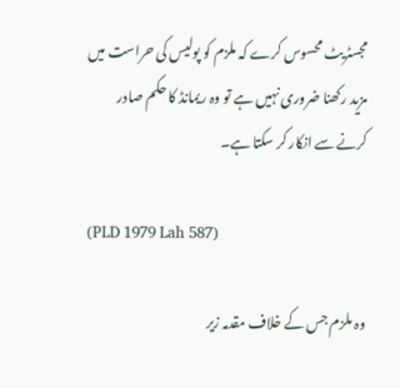مجسٹریٹ محسوس کرے کہ ملزم کو پولیس کی حراست میں مزید رکھنا ضروری نہیں ہے تو وہ ریمانڈ کا حکم صادر کرنے سے انکار کر سکتا ہے۔

(PLD 1979 Lah 587)

وہ ملزم جس کے خلاف مقدمہ زیر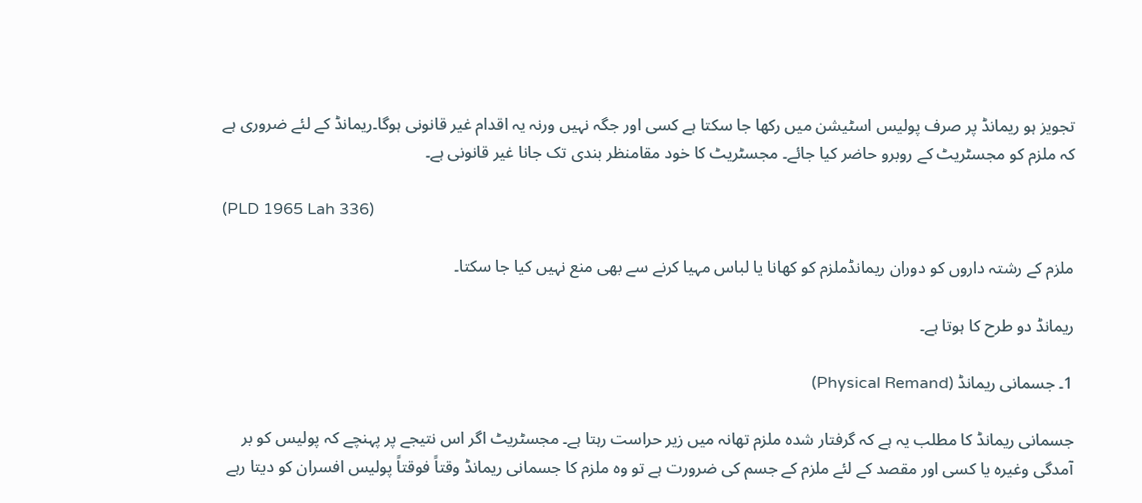تجویز ہو ریمانڈ پر صرف پولیس اسٹیشن میں رکھا جا سکتا ہے کسی اور جگہ نہیں ورنہ یہ اقدام غیر قانونی ہوگا۔ریمانڈ کے لئے ضروری ہے کہ ملزم کو مجسٹریٹ کے روبرو حاضر کیا جائے۔ مجسٹریٹ کا خود مقامنظر بندی تک جانا غیر قانونی ہے۔

(PLD 1965 Lah 336)

ملزم کے رشتہ داروں کو دوران ریمانڈملزم کو کھانا یا لباس مہیا کرنے سے بھی منع نہیں کیا جا سکتا۔

ریمانڈ دو طرح کا ہوتا ہے۔

1۔ جسمانی ریمانڈ (Physical Remand)

جسمانی ریمانڈ کا مطلب یہ ہے کہ گرفتار شدہ ملزم تھانہ میں زیر حراست رہتا ہے۔ مجسٹریٹ اگر اس نتیجے پر پہنچے کہ پولیس کو بر آمدگی وغیرہ یا کسی اور مقصد کے لئے ملزم کے جسم کی ضرورت ہے تو وہ ملزم کا جسمانی ریمانڈ وقتاً فوقتاً پولیس افسران کو دیتا رہے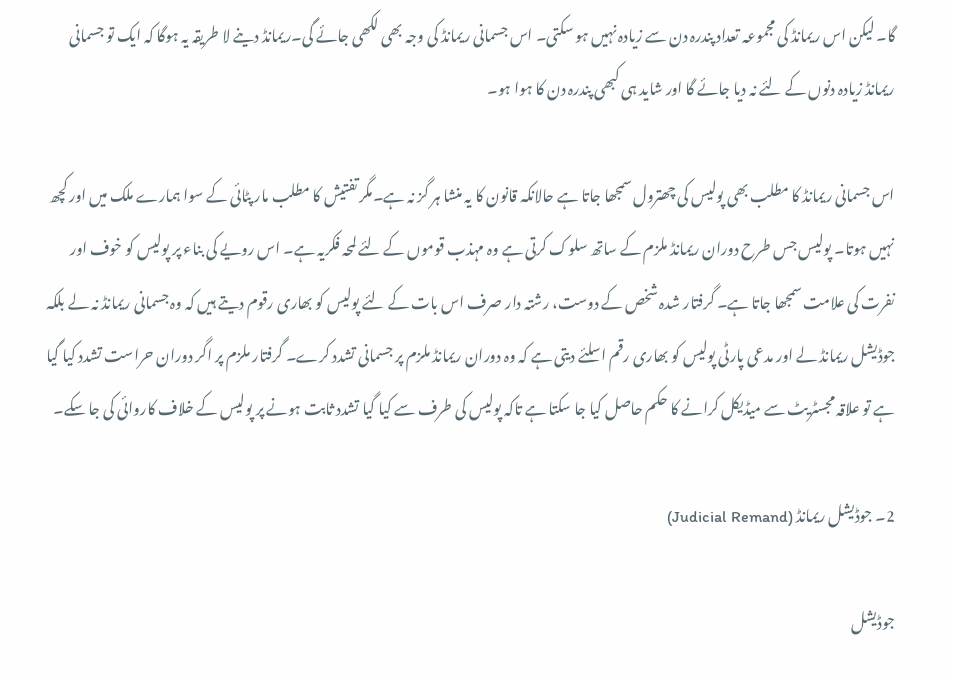گا۔ لیکن اس ریمانڈ کی مجموعہ تعداد پندرہ دن سے زیادہ نہیں ہو سکتی۔ اس جسمانی ریمانڈ کی وجہ بھی لکھی جائے گی۔ریمانڈ دینے لا طریقہ یہ ہوگا کہ ایک تو جسمانی ریمانڈ زیادہ دنوں کے لئے نہ دیا جائے گا اور شاید ہی کبھی پندرہ دن کا ہوا ہو۔

اس جسمانی ریمانڈ کا مطلب بھی پولیس کی چھترول سمجھا جاتا ہے حالانکہ قانون کا یہ منشا ہر گز نہ ہے۔مگر تفتیش کا مطلب مار پٹائی کے سوا ہمارے ملک میں اور کچھ نہیں ہوتا۔ پولیس جس طرح دوران ریمانڈ ملزم کے ساتھ سلوک کرتی ہے وہ مہذب قوموں کے لئے لمحہ فکریہ ہے۔ اس رویے کی بناء پر پولیس کو خوف اور نفرت کی علامت سمجھا جاتا ہے۔ گرفتار شدہ شخص کے دوست، رشتہ دار صرف اس بات کے لئے پولیس کو بھاری رقوم دیتے ہیں کہ وہ جسمانی ریمانڈ نہ لے بلکہ جوڈیشل ریمانڈ لے اور مدعی پارٹی پولیس کو بھاری رقم اسلئے دیتی ہے کہ وہ دوران ریمانڈ ملزم پر جسمانی تشدد کرے۔ گرفتار ملزم پر اگر دوران حراست تشدد کیا گیا ہے تو علاقہ مجسٹریٹ سے میڈیکل کرانے کا حکم حاصل کیا جا سکتا ہے تاکہ پولیس کی طرف سے کیا گیا تشدد ثابت ہونے پر پولیس کے خلاف کاروائی کی جا سکے۔

2۔ جوڈیشل ریمانڈ (Judicial Remand)

جوڈیشل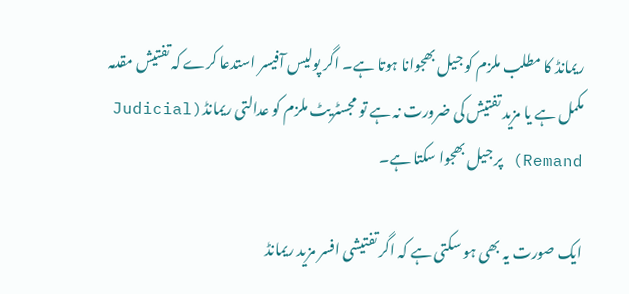ریمانڈ کا مطلب ملزم کو جیل بھجوانا ہوتا ہے۔ اگر پولیس آفیسر استدعا کرے کہ تفتیش مقدمہ مکمل ہے یا مزید تفتیش کی ضرورت نہ ہے تو مجسٹریٹ ملزم کو عدالتی ریمانڈ(Judicial Remand) پر جیل بھجوا سکتا ہے۔

ایک صورت یہ بھی ہو سکتی ہے کہ اگر تفتیشی افسر مزید ریمانڈ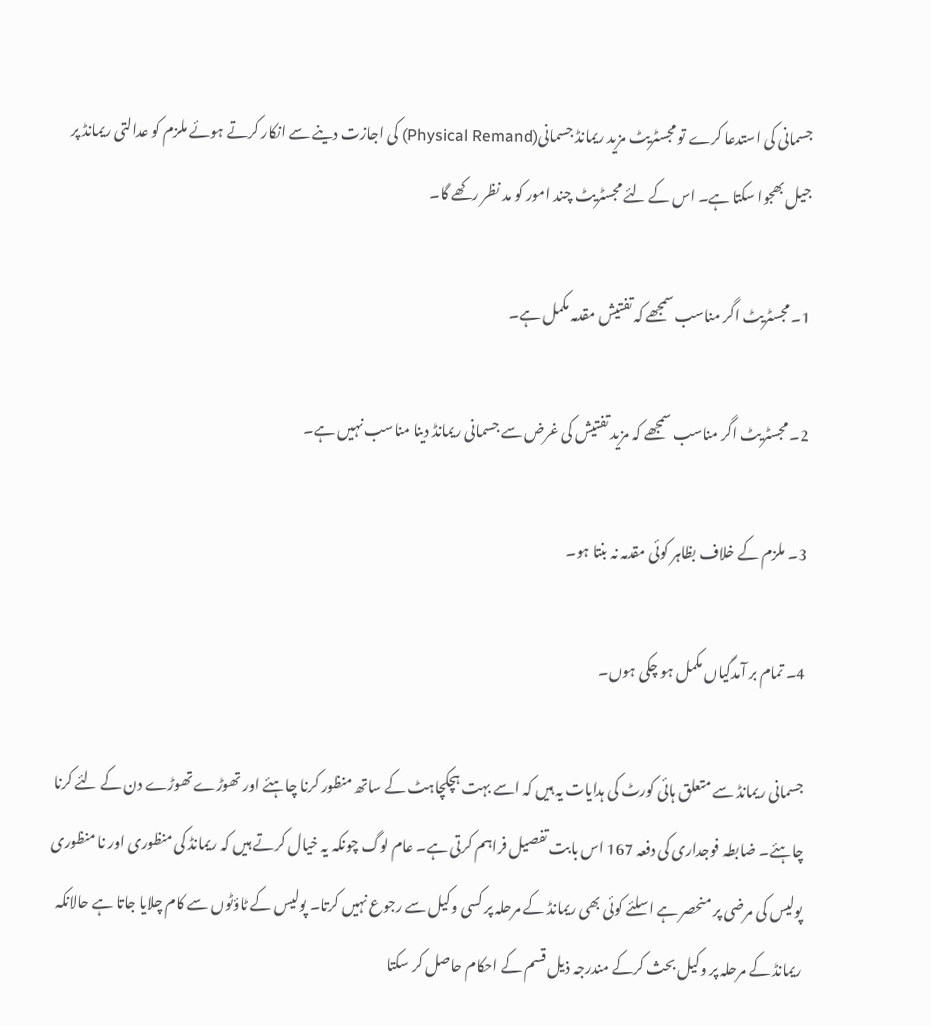جسمانی کی استدعا کرے تو مجسٹریٹ مزید ریمانڈ جسمانی(Physical Remand) کی اجازت دینے سے انکار کرتے ہوئے ملزم کو عدالتی ریمانڈ پر جیل بھجوا سکتا ہے۔ اس کے لئے مجسٹریٹ چند امور کو مد نظر رکھے گا۔

1۔ مجسٹریٹ اگر مناسب سمجھے کہ تفتیش مقدمہ مکمل ہے۔

2۔ مجسٹریٹ اگر مناسب سمجھے کہ مزید تفتیش کی غرض سے جسمانی ریمانڈ دینا مناسب نہیں ہے۔

3۔ ملزم کے خلاف بظاہر کوئی مقدمہ نہ بنتا ہو۔

4۔ تمام بر آمدگیاں مکمل ہو چکی ہوں۔

جسمانی ریمانڈ سے متعلق ہائی کورٹ کی ہدایات یہ ہیں کہ اسے بہت ہچکچاہٹ کے ساتھ منظور کرنا چاہئے اور تھوڑے تھوڑے دن کے لئے کرنا چاہئے۔ ضابطہ فوجداری کی دفعہ 167 اس بابت تفصیل فراہم کرتی ہے۔ عام لوگ چونکہ یہ خیال کرتے ہیں کہ ریمانڈ کی منظوری اور نا منظوری پولیس کی مرضی پر منحصر ہے اسلئے کوئی بھی ریمانڈ کے مرحلہ پر کسی وکیل سے رجوع نہیں کرتا۔ پولیس کے ٹاؤٹوں سے کام چلایا جاتا ہے حالانکہ ریمانڈ کے مرحلہ پر وکیل بحث کرکے مندرجہ ذیل قسم کے احکام حاصل کر سکتا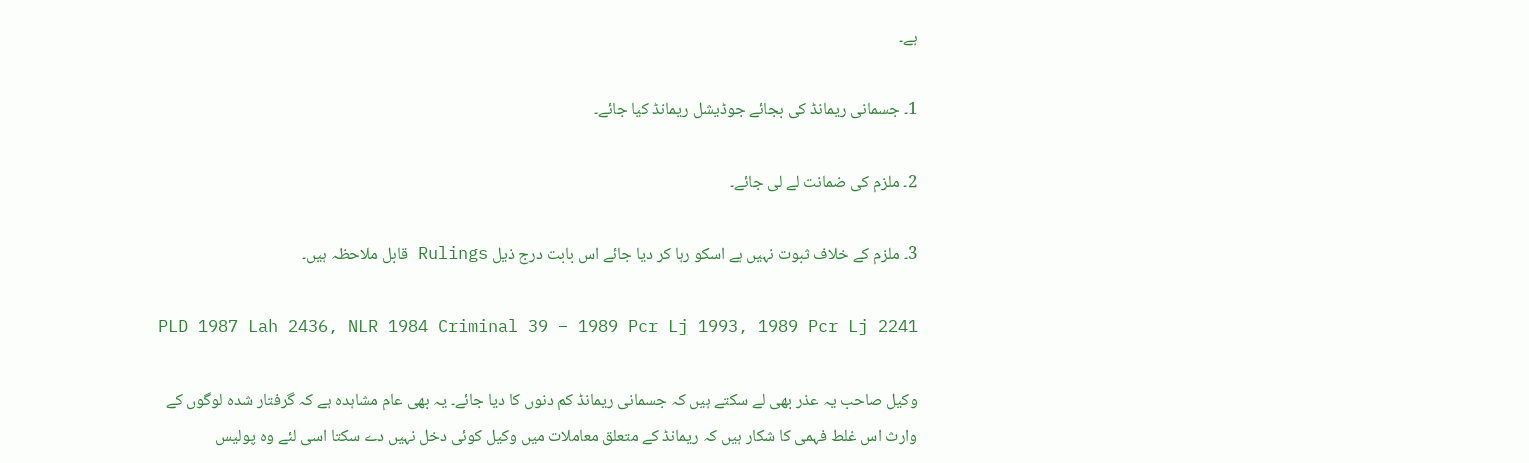ہے۔

1۔ جسمانی ریمانڈ کی بجائے جوڈیشل ریمانڈ کیا جائے۔

2۔ ملزم کی ضمانت لے لی جائے۔

3۔ ملزم کے خلاف ثبوت نہیں ہے اسکو رہا کر دیا جائے اس بابت درج ذیل Rulings قابل ملاحظہ ہیں۔

PLD 1987 Lah 2436, NLR 1984 Criminal 39 – 1989 Pcr Lj 1993, 1989 Pcr Lj 2241

وکیل صاحب یہ عذر بھی لے سکتے ہیں کہ جسمانی ریمانڈ کم دنوں کا دیا جائے۔ یہ بھی عام مشاہدہ ہے کہ گرفتار شدہ لوگوں کے وارث اس غلط فہمی کا شکار ہیں کہ ریمانڈ کے متعلق معاملات میں وکیل کوئی دخل نہیں دے سکتا اسی لئے وہ پولیس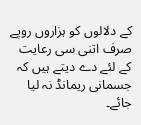کے دلالوں کو ہزاروں روپے صرف اتنی سی رعایت کے لئے دے دیتے ہیں کہ جسمانی ریمانڈ نہ لیا جائے۔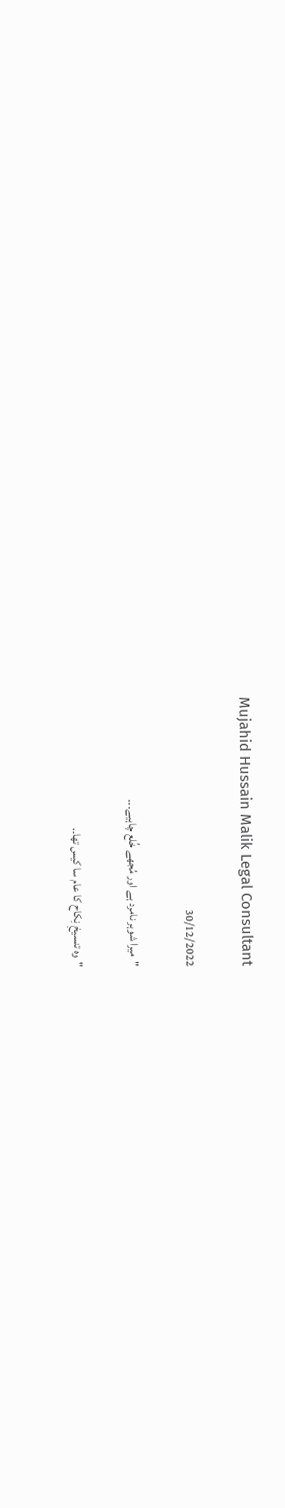Mujahid Hussain Malik Legal Consultant

30/12/2022

"میرا شوہر نامرد ہے اور مُجھے خُلع چاہیے۔۔۔

"وہ تنسیخِ نِکاح کا عام سا کیس تھا۔.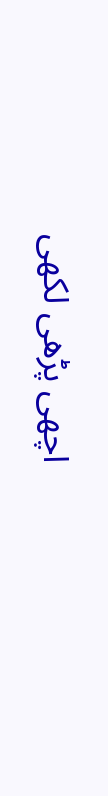اچھی پڑھی لکھی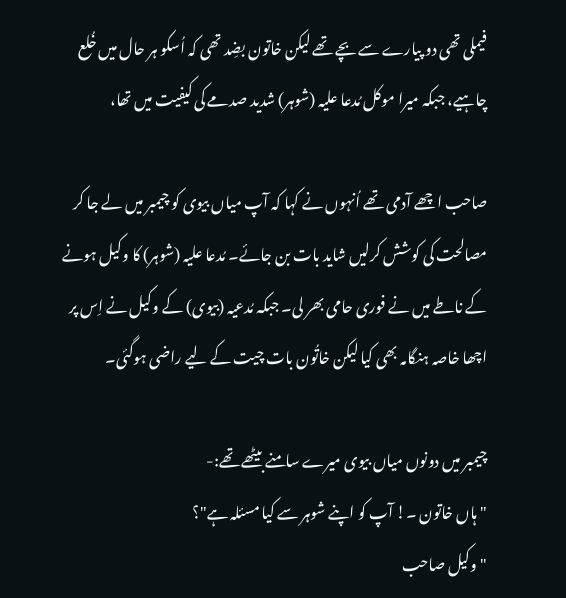فیملی تھی دو پیارے سے بچے تھے لیکن خاتون بضِد تھی کہ اُسکو ہر حال میں خُلع چاہیے، جبکہ میرا موکل مُدعا علیہ (شوہر) شدید صدمے کی کیفیت میں تھا،

صاحب اچھے آدمی تھے اُنہوں نے کہا کہ آپ میاں بیوی کو چیمبر میں لے جا کر مصالحت کی کوشش کرلیں شاید بات بن جائے۔ مُدعا علیہ (شوہر) کا وکیل ہونے کے ناطے میں نے فوری حامی بھر لی۔ جبکہ مُدعیہ (بیوی) کے وکیل نے اِس پر اچھا خاصہ ہنگامہ بھی کیا لیکن خاتُون بات چیت کے لیے راضی ہوگئی۔

چیمبر میں دونوں میاں بیوی میرے سامنے بیٹھے تھے:-
" ہاں خاتون ۔! آپ کو اپنے شوہر سے کیا مسئلہ ہے"؟
" وکیل صاحب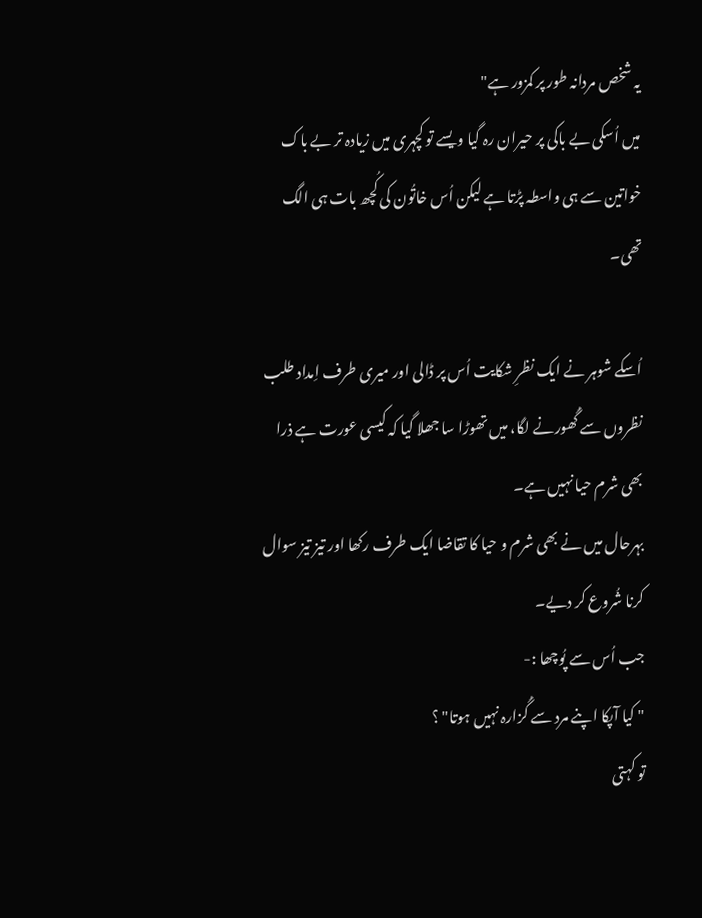یہ شخص مردانہ طور پر کمزور ہے"
میں اُسکی بے باکی پر حیران رہ گیا ویسے تو کچہری میں زیادہ تر بے باک خواتین سے ہی واسطہ پڑتا ہے لیکن اُس خاتُون کی کُچھ بات ہی الگ تھی۔

اُسکے شوہر نے ایک نظرِ شکایت اُس پر ڈالی اور میری طرف اِمداد طلب نظروں سے گُھورنے لگا، میں تھوڑا سا جھلا گیا کہ کیسی عورت ہے ذرا بھی شرم حیا نہیں ہے۔
بہرحال میں نے بھی شرم و حیا کا تقاضا ایک طرف رکھا اور تیز تیز سوال کرنا شُروع کر دیے۔
جب اُس سے پُوچھا :-
" کیا آپکا اپنے مرد سے گُزارہ نہیں ہوتا" ؟
تو کہتی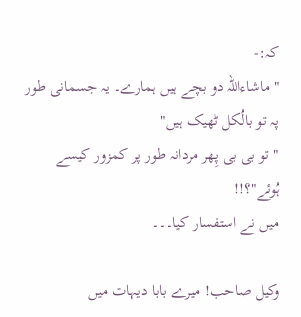کہ:-
" ماشاءاللہ دو بچے ہیں ہمارے۔ یہ جسمانی طور پہ تو بالُکل ٹھیک ہیں"
" تو بی بی پِھر مردانہ طور پر کمزور کیسے ہُوئے"؟!!
میں نے استفسار کیا۔۔۔

وکیل صاحب! میرے بابا دیہات میں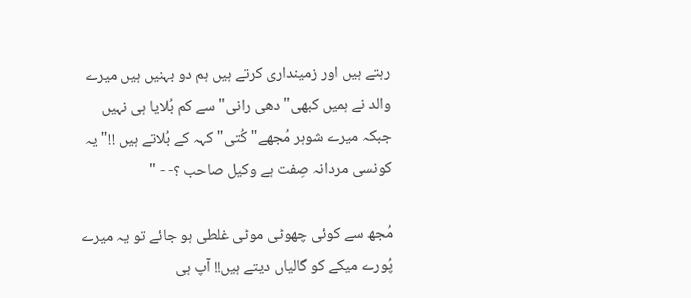رہتے ہیں اور زمینداری کرتے ہیں ہم دو بہنیں ہیں میرے والد نے ہمیں کبھی"دھی رانی" سے کم بُلایا ہی نہیں جبکہ میرے شوہر مُجھے" کُتی" کہہ کے بُلاتے ہیں !!" یہ کونسی مردانہ صِفت ہے وکیل صاحب ؟- - "

مُجھ سے کوئی چھوٹی موٹی غلطی ہو جائے تو یہ میرے پُورے میکے کو گالیاں دیتے ہیں!! آپ ہی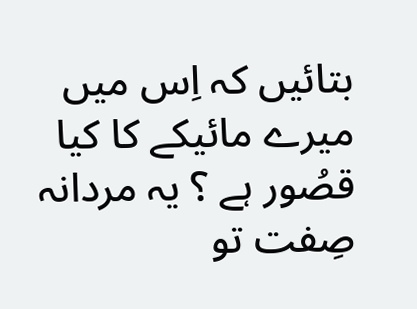بتائیں کہ اِس میں میرے مائیکے کا کیا قصُور ہے ؟ یہ مردانہ صِفت تو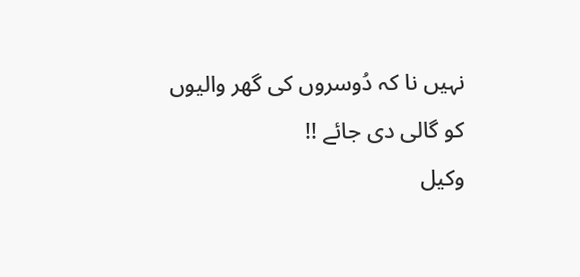نہیں نا کہ دُوسروں کی گھر والیوں کو گالی دی جائے !!
وکیل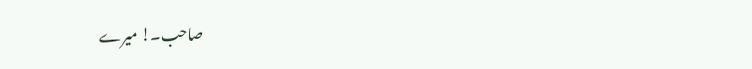صاحب۔! میرے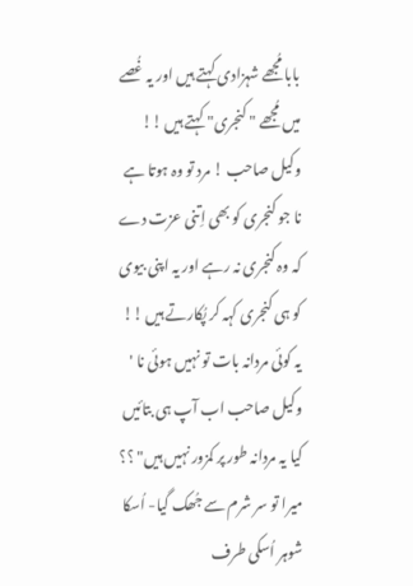بابا مُجھے شہزادی کہتے ہیں اور یہ غُصے میں مُجھے " کنجری" کہتے ہیں !!
وکیل صاحب ! مرد تو وہ ہوتا ہے نا جو کنجری کو بھی اِتنی عزت دے کہ وہ کنجری نہ رہے اور یہ اپنی بیوی کو ہی کنجری کہہ کر پُکارتے ہیں !! یہ کوئی مردانہ بات تو نہیں ہوئی نا '
وکیل صاحب اب آپ ہی بتائیں کیا یہ مردانہ طور پر کمزور نہیں ہیں" ؟؟
میرا تو سر شرم سے جُھک گیا- اُسکا شوہر اُسکی طرف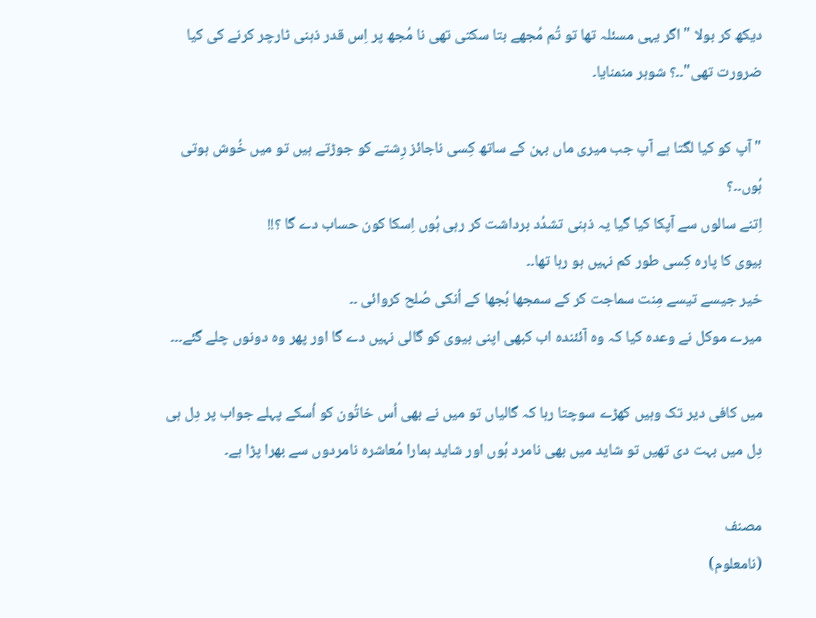دیکھ کر بولا " اگر یہی مسئلہ تھا تو تُم مُجھے بتا سکتی تھی نا مُجھ پر اِس قدر ذہنی ٹارچر کرنے کی کیا ضرورت تھی"۔۔؟ شوہر منمنایا۔

" آپ کو کیا لگتا ہے آپ جب میری ماں بہن کے ساتھ کِسی ناجائز رِشتے کو جوڑتے ہیں تو میں خُوش ہوتی ہُوں۔۔؟
اِتنے سالوں سے آپکا کیا گیا یہ ذہنی تشدُد برداشت کر رہی ہُوں اِسکا کون حساب دے گا ؟!!
بیوی کا پارہ کِسی طور کم نہیں ہو رہا تھا۔۔
خیر جیسے تیسے مِنت سماجت کر کے سمجھا بُجھا کے اُنکی صُلح کروائی ۔۔
میرے موکل نے وعدہ کیا کہ وہ آئئندہ اب کبھی اپنی بیوی کو گالی نہیں دے گا اور پھر وہ دونوں چلے گئے۔۔۔

میں کافی دیر تک وہیں کھڑے سوچتا رہا کہ گالیاں تو میں نے بھی اُس خاتُون کو اُسکے پہلے جواب پر دِل ہی دِل میں بہت دی تھیں تو شاید میں بھی نامرد ہُوں اور شاید ہمارا مُعاشرہ نامردوں سے بھرا پڑا ہے۔

مصنف
(نامعلوم)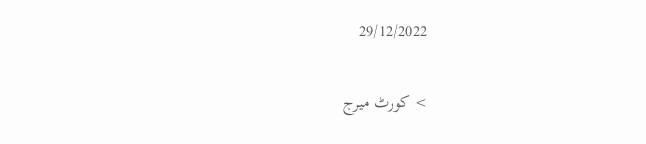29/12/2022

> کورٹ میرج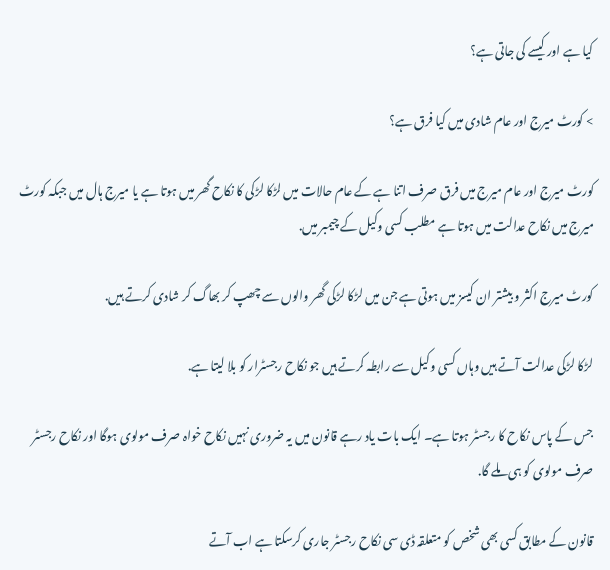کیا ہے اور کیسے کی جاتی ہے؟

> کورٹ میرج اور عام شادی میں کیا فرق ہے؟

کورٹ میرج اور عام میرج میں فرق صرف اتنا ہے کے عام حالات میں لڑکا لڑکی کا نکاح گھر میں ہوتا ہے یا میرج ہال میں جبکہ کورٹ میرج میں نکاح عدالت میں ہوتا ہے مطلب کسی وکیل کے چیمبر میں.

کورٹ میرج اکثر و بیشتر ان کیسز میں ہوتی ہے جن میں لڑکا لڑکی گھر والوں سے چھپ کر بھاگ کر شادی کرتے ہیں.

لڑکا لڑکی عدالت آتے ہیں وہاں کسی وکیل سے رابطہ کرتے ہیں جو نکاح رجسٹرار کو بلا لیتا ہے.

جس کے پاس نکاح کا رجسٹر ہوتا ہے۔ ایک بات یاد رہے قانون میں یہ ضروری نہیں نکاح خواہ صرف مولوی ہوگا اور نکاح رجسٹر صرف مولوی کو ہی ملے گا.

قانون کے مطابق کسی بھی شخص کو متعلقہ ڈی سی نکاح رجسٹر جاری کرسکتا ہے اب آتے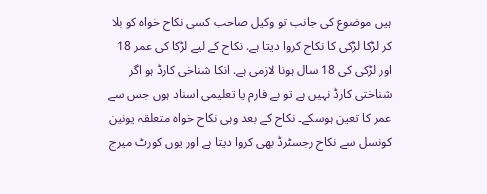ہیں موضوع کی جانب تو وکیل صاحب کسی نکاح خواہ کو بلا کر لڑکا لڑکی کا نکاح کروا دیتا ہے. نکاح کے لیے لڑکا کی عمر 18 اور لڑکی کی 18 سال ہونا لازمی ہے. انکا شناخی کارڈ ہو اگر شناختی کارڈ نہیں ہے تو بے فارم یا تعلیمی اسناد ہوں جس سے عمر کا تعین ہوسکے۔ نکاح کے بعد وہی نکاح خواہ متعلقہ یونین کونسل سے نکاح رجسٹرڈ بھی کروا دیتا ہے اور یوں کورٹ میرج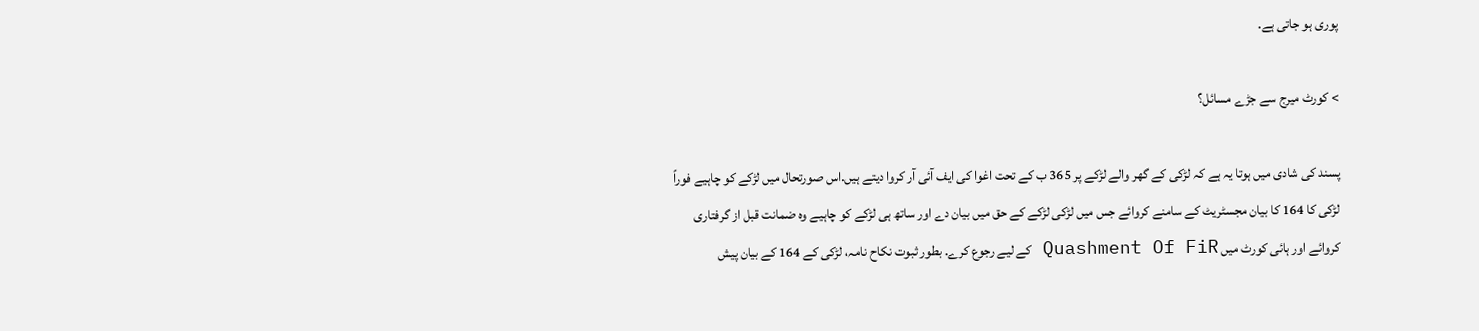پوری ہو جاتی ہے.

> کورٹ میرج سے جڑے مسائل؟

پسند کی شادی میں ہوتا یہ ہے کہ لڑکی کے گھر والے لڑکے پر 365 ب کے تحت اغوا کی ایف آئی آر کروا دیتے ہیں.اس صورتحال میں لڑکے کو چاہیے فوراً لڑکی کا 164 کا بیان مجسٹریٹ کے سامنے کروائے جس میں لڑکی لڑکے کے حق میں بیان دے اور ساتھ ہی لڑکے کو چاہیے وہ ضمانت قبل از گرفتاری کروائے اور ہائی کورٹ میں Quashment Of FiR کے لیے رجوع کرے. بطور ثبوت نکاح نامہ، لڑکی کے 164 کے بیان پیش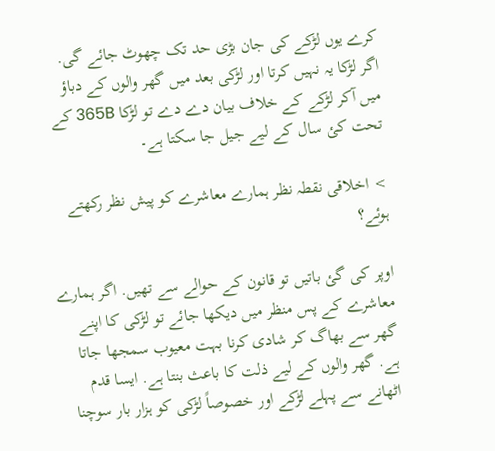کرے یوں لڑکے کی جان بڑی حد تک چھوٹ جائے گی. اگر لڑکا یہ نہیں کرتا اور لڑکی بعد میں گھر والوں کے دباؤ میں آکر لڑکے کے خلاف بیان دے دے تو لڑکا 365B کے تحت کئ سال کے لیے جیل جا سکتا ہے۔

> اخلاقی نقطہ نظر ہمارے معاشرے کو پیش نظر رکھتے ہوئے؟

اوپر کی گئ باتیں تو قانون کے حوالے سے تھیں. اگر ہمارے معاشرے کے پس منظر میں دیکھا جائے تو لڑکی کا اپنے گھر سے بھاگ کر شادی کرنا بہت معیوب سمجھا جاتا ہے. گھر والوں کے لیے ذلت کا باعث بنتا ہے. ایسا قدم اٹھانے سے پہلے لڑکے اور خصوصاً لڑکی کو ہزار بار سوچنا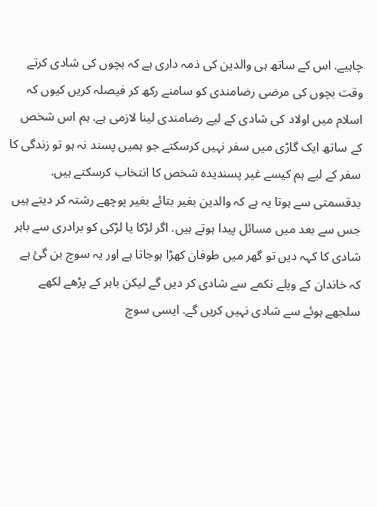چاہیے. اس کے ساتھ ہی والدین کی ذمہ داری ہے کہ بچوں کی شادی کرتے وقت بچوں کی مرضی رضامندی کو سامنے رکھ کر فیصلہ کریں کیوں کہ اسلام میں اولاد کی شادی کے لیے رضامندی لینا لازمی ہے. ہم اس شخص کے ساتھ ایک گاڑی میں سفر نہیں کرسکتے جو ہمیں پسند نہ ہو تو زندگی کا سفر کے لیے ہم کیسے غیر پسندیدہ شخص کا انتخاب کرسکتے ہیں. بدقسمتی سے ہوتا یہ ہے کہ والدین بغیر بتائے بغیر پوچھے رشتہ کر دیتے ہیں جس سے بعد میں مسائل پیدا ہوتے ہیں. اگر لڑکا یا لڑکی کو برادری سے باہر شادی کا کہہ دیں تو گھر میں طوفان کھڑا ہوجاتا ہے اور یہ سوچ بن گئ ہے کہ خاندان کے ویلے نکمے سے شادی کر دیں گے لیکن باہر کے پڑھے لکھے سلجھے ہوئے سے شادی نہیں کریں گے. ایسی سوچ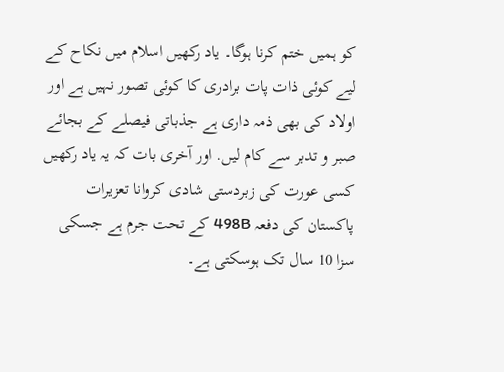کو ہمیں ختم کرنا ہوگا۔ یاد رکھیں اسلام میں نکاح کے لیے کوئی ذات پات برادری کا کوئی تصور نہیں ہے اور اولاد کی بھی ذمہ داری ہے جذباتی فیصلے کے بجائے صبر و تدبر سے کام لیں. اور آخری بات کہ یہ یاد رکھیں کسی عورت کی زبردستی شادی کروانا تعزیرات پاکستان کی دفعہ 498B کے تحت جرم ہے جسکی سزا 10 سال تک ہوسکتی ہے۔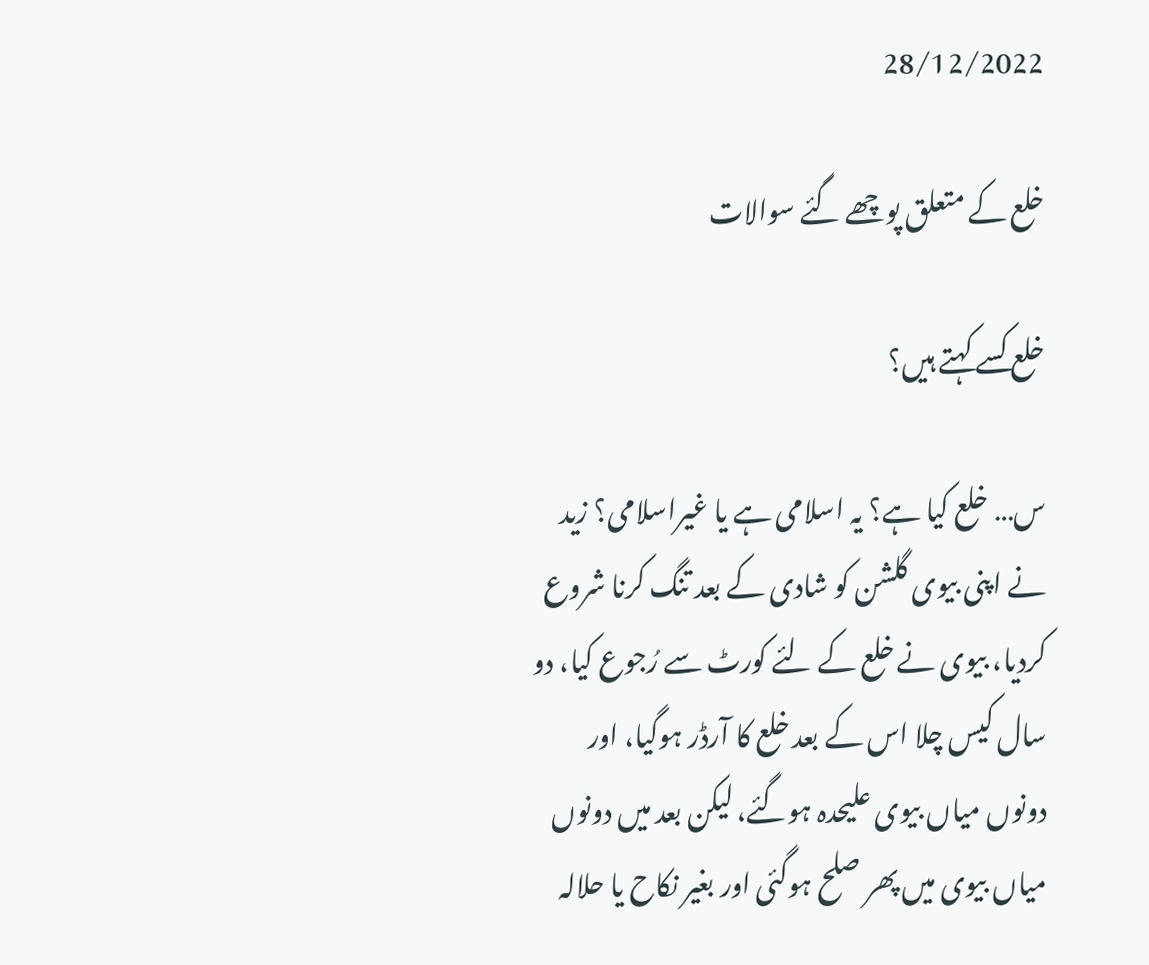28/12/2022

خلع کے متعلق پوچھے گئے سوالات

خلع کسے کہتے ہیں؟

س… خلع کیا ہے؟ یہ اسلامی ہے یا غیراسلامی؟ زید نے اپنی بیوی گلشن کو شادی کے بعد تنگ کرنا شروع کردیا، بیوی نے خلع کے لئے کورٹ سے رُجوع کیا، دو سال کیس چلا اس کے بعد خلع کا آرڈر ہوگیا، اور دونوں میاں بیوی علیحدہ ہوگئے، لیکن بعد میں دونوں میاں بیوی میں پھر صلح ہوگئی اور بغیر نکاح یا حلالہ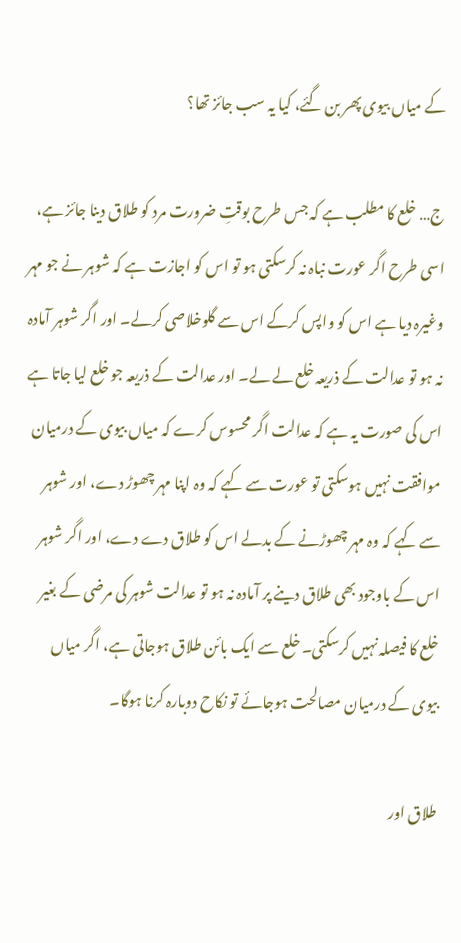کے میاں بیوی پھر بن گئے، کیا یہ سب جائز تھا؟

ج… خلع کا مطلب ہے کہ جس طرح بوقتِ ضرورت مرد کو طلاق دینا جائز ہے، اسی طرح اگر عورت نباہ نہ کرسکتی ہو تو اس کو اجازت ہے کہ شوہر نے جو مہر وغیرہ دیا ہے اس کو واپس کرکے اس سے گلوخلاصی کرلے۔ اور اگر شوہر آمادہ نہ ہو تو عدالت کے ذریعہ خلع لے لے۔ اور عدالت کے ذریعہ جو خلع لیا جاتا ہے اس کی صورت یہ ہے کہ عدالت اگر محسوس کرے کہ میاں بیوی کے درمیان موافقت نہیں ہوسکتی تو عورت سے کہے کہ وہ اپنا مہر چھوڑ دے، اور شوہر سے کہے کہ وہ مہر چھوڑنے کے بدلے اس کو طلاق دے دے، اور اگر شوہر اس کے باوجود بھی طلاق دینے پر آمادہ نہ ہو تو عدالت شوہر کی مرضی کے بغیر خلع کا فیصلہ نہیں کرسکتی۔ خلع سے ایک بائن طلاق ہوجاتی ہے، اگر میاں بیوی کے درمیان مصالحت ہوجائے تو نکاح دوبارہ کرنا ہوگا۔

طلاق اور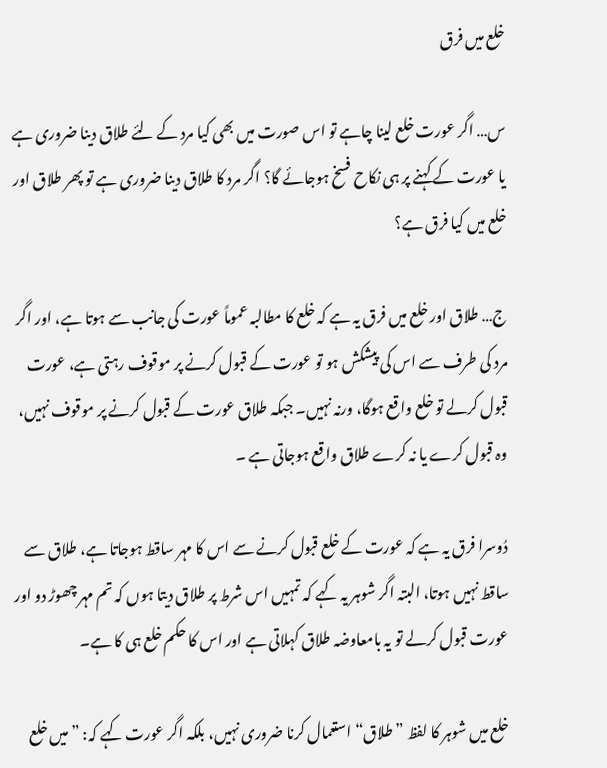خلع میں فرق

س… اگر عورت خلع لینا چاہے تو اس صورت میں بھی کیا مرد کے لئے طلاق دینا ضروری ہے یا عورت کے کہنے پر ہی نکاح فسخ ہوجائے گا؟ اگر مرد کا طلاق دینا ضروری ہے تو پھر طلاق اور خلع میں کیا فرق ہے؟

ج… طلاق اور خلع میں فرق یہ ہے کہ خلع کا مطالبہ عموماً عورت کی جانب سے ہوتا ہے، اور اگر مرد کی طرف سے اس کی پیشکش ہو تو عورت کے قبول کرنے پر موقوف رہتی ہے، عورت قبول کرلے تو خلع واقع ہوگا، ورنہ نہیں۔ جبکہ طلاق عورت کے قبول کرنے پر موقوف نہیں، وہ قبول کرے یا نہ کرے طلاق واقع ہوجاتی ہے ۔

دُوسرا فرق یہ ہے کہ عورت کے خلع قبول کرنے سے اس کا مہر ساقط ہوجاتا ہے، طلاق سے ساقط نہیں ہوتا، البتہ اگر شوہر یہ کہے کہ تمہیں اس شرط پر طلاق دیتا ہوں کہ تم مہر چھوڑ دو اور عورت قبول کرلے تو یہ بامعاوضہ طلاق کہلاتی ہے اور اس کا حکم خلع ہی کا ہے۔

خلع میں شوہر کا لفظ ”طلاق“ استعمال کرنا ضروری نہیں، بلکہ اگر عورت کہے کہ: ”میں خلع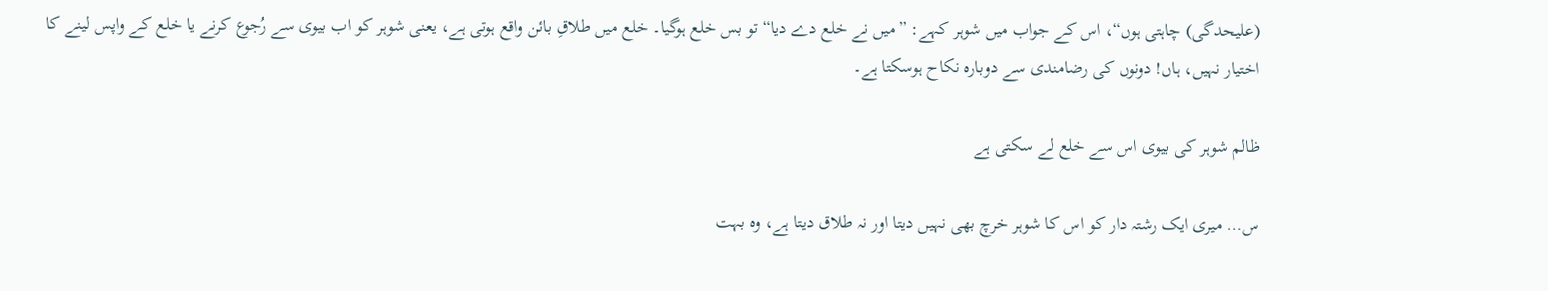(علیحدگی) چاہتی ہوں“، اس کے جواب میں شوہر کہے: ”میں نے خلع دے دیا“ تو بس خلع ہوگیا۔ خلع میں طلاقِ بائن واقع ہوتی ہے، یعنی شوہر کو اب بیوی سے رُجوع کرنے یا خلع کے واپس لینے کا اختیار نہیں، ہاں! دونوں کی رضامندی سے دوبارہ نکاح ہوسکتا ہے۔

ظالم شوہر کی بیوی اس سے خلع لے سکتی ہے

س… میری ایک رشتہ دار کو اس کا شوہر خرچ بھی نہیں دیتا اور نہ طلاق دیتا ہے، وہ بہت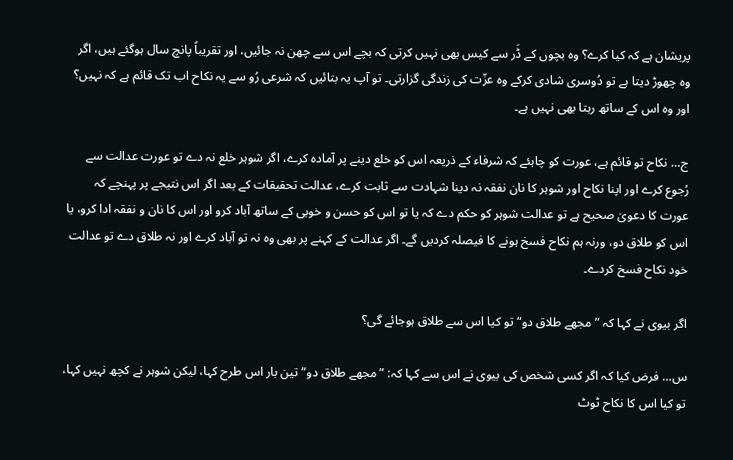پریشان ہے کہ کیا کرے؟ وہ بچوں کے ڈَر سے کیس بھی نہیں کرتی کہ بچے اس سے چھن نہ جائیں، اور تقریباً پانچ سال ہوگئے ہیں، اگر وہ چھوڑ دیتا ہے تو دُوسری شادی کرکے وہ عزّت کی زندگی گزارتی۔ تو آپ یہ بتائیں کہ شرعی رُو سے یہ نکاح اب تک قائم ہے کہ نہیں؟ اور وہ اس کے ساتھ رہتا بھی نہیں ہے۔

ج… نکاح تو قائم ہے، عورت کو چاہئے کہ شرفاء کے ذریعہ اس کو خلع دینے پر آمادہ کرے، اگر شوہر خلع نہ دے تو عورت عدالت سے رُجوع کرے اور اپنا نکاح اور شوہر کا نان نفقہ نہ دینا شہادت سے ثابت کرے، عدالت تحقیقات کے بعد اگر اس نتیجے پر پہنچے کہ عورت کا دعویٰ صحیح ہے تو عدالت شوہر کو حکم دے کہ یا تو اس کو حسن و خوبی کے ساتھ آباد کرو اور اس کا نان و نفقہ ادا کرو، یا اس کو طلاق دو، ورنہ ہم نکاح فسخ ہونے کا فیصلہ کردیں گے۔ اگر عدالت کے کہنے پر بھی وہ نہ تو آباد کرے اور نہ طلاق دے تو عدالت خود نکاح فسخ کردے۔

اگر بیوی نے کہا کہ ”مجھے طلاق دو“ تو کیا اس سے طلاق ہوجائے گی؟

س… فرض کیا کہ اگر کسی شخص کی بیوی نے اس سے کہا کہ: ”مجھے طلاق دو“ تین بار اس طرح کہا، لیکن شوہر نے کچھ نہیں کہا، تو کیا اس کا نکاح ٹوٹ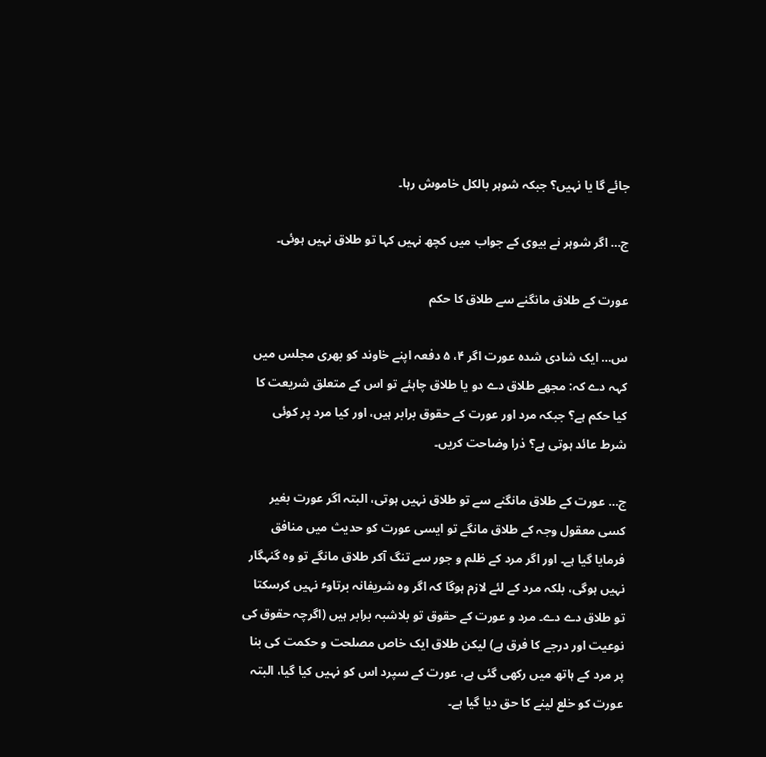جائے گا یا نہیں؟ جبکہ شوہر بالکل خاموش رہا۔

ج… اگر شوہر نے بیوی کے جواب میں کچھ نہیں کہا تو طلاق نہیں ہوئی۔

عورت کے طلاق مانگنے سے طلاق کا حکم

س… ایک شادی شدہ عورت اگر ۴، ۵ دفعہ اپنے خاوند کو بھری مجلس میں کہہ دے کہ: مجھے طلاق دے دو یا طلاق چاہئے تو اس کے متعلق شریعت کا کیا حکم ہے؟ جبکہ مرد اور عورت کے حقوق برابر ہیں، اور کیا مرد پر کوئی شرط عائد ہوتی ہے؟ ذرا وضاحت کریں۔

ج… عورت کے طلاق مانگنے سے تو طلاق نہیں ہوتی، البتہ اگر عورت بغیر کسی معقول وجہ کے طلاق مانگے تو ایسی عورت کو حدیث میں منافق فرمایا گیا ہے۔ اور اگر مرد کے ظلم و جور سے تنگ آکر طلاق مانگے تو وہ گنہگار نہیں ہوگی، بلکہ مرد کے لئے لازم ہوگا کہ اگر وہ شریفانہ برتاوٴ نہیں کرسکتا تو طلاق دے دے۔ مرد و عورت کے حقوق تو بلاشبہ برابر ہیں (اگرچہ حقوق کی نوعیت اور درجے کا فرق ہے) لیکن طلاق ایک خاص مصلحت و حکمت کی بنا پر مرد کے ہاتھ میں رکھی گئی ہے، عورت کے سپرد اس کو نہیں کیا گیا، البتہ عورت کو خلع لینے کا حق دیا گیا ہے۔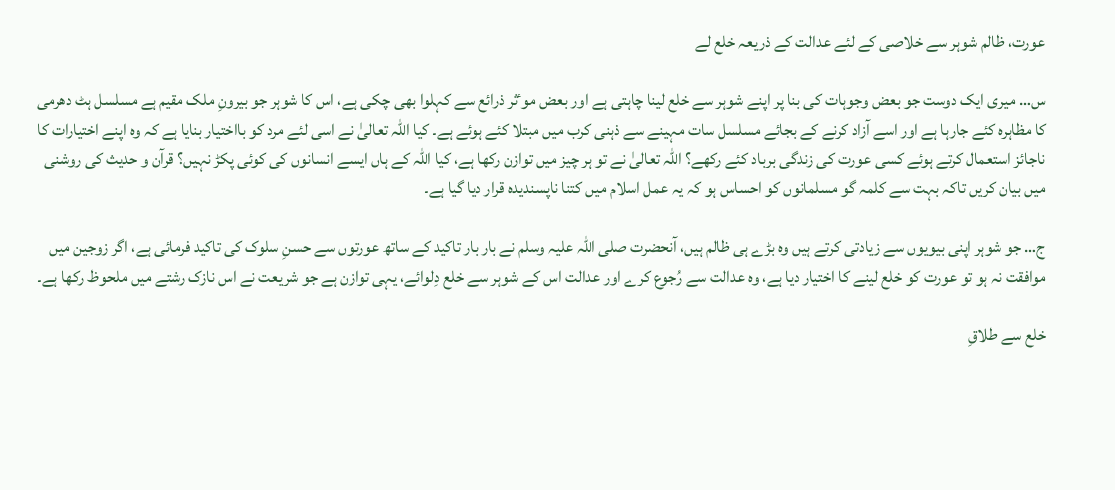عورت، ظالم شوہر سے خلاصی کے لئے عدالت کے ذریعہ خلع لے

س… میری ایک دوست جو بعض وجوہات کی بنا پر اپنے شوہر سے خلع لینا چاہتی ہے اور بعض موٴثر ذرائع سے کہلوا بھی چکی ہے، اس کا شوہر جو بیرونِ ملک مقیم ہے مسلسل ہٹ دھرمی کا مظاہرہ کئے جارہا ہے اور اسے آزاد کرنے کے بجائے مسلسل سات مہینے سے ذہنی کرب میں مبتلا کئے ہوئے ہے۔ کیا اللہ تعالیٰ نے اسی لئے مرد کو بااختیار بنایا ہے کہ وہ اپنے اختیارات کا ناجائز استعمال کرتے ہوئے کسی عورت کی زندگی برباد کئے رکھے؟ اللہ تعالیٰ نے تو ہر چیز میں توازن رکھا ہے، کیا اللہ کے ہاں ایسے انسانوں کی کوئی پکڑ نہیں؟ قرآن و حدیث کی روشنی میں بیان کریں تاکہ بہت سے کلمہ گو مسلمانوں کو احساس ہو کہ یہ عمل اسلام میں کتنا ناپسندیدہ قرار دیا گیا ہے۔

ج… جو شوہر اپنی بیویوں سے زیادتی کرتے ہیں وہ بڑے ہی ظالم ہیں، آنحضرت صلی اللہ علیہ وسلم نے بار بار تاکید کے ساتھ عورتوں سے حسنِ سلوک کی تاکید فرمائی ہے، اگر زوجین میں موافقت نہ ہو تو عورت کو خلع لینے کا اختیار دیا ہے، وہ عدالت سے رُجوع کرے اور عدالت اس کے شوہر سے خلع دِلوائے، یہی توازن ہے جو شریعت نے اس نازک رشتے میں ملحوظ رکھا ہے۔

خلع سے طلاقِ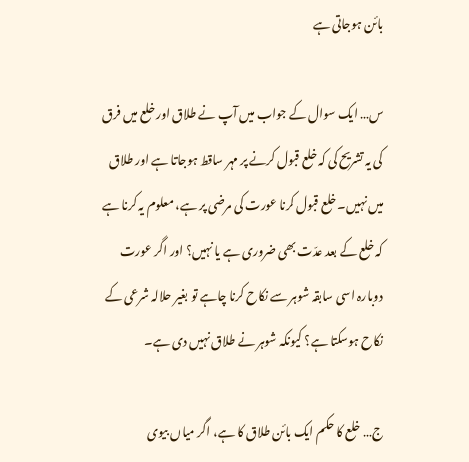بائن ہوجاتی ہے

س… ایک سوال کے جواب میں آپ نے طلاق اور خلع میں فرق کی یہ تشریح کی کہ خلع قبول کرنے پر مہر ساقط ہوجاتا ہے اور طلاق میں نہیں۔ خلع قبول کرنا عورت کی مرضی پر ہے، معلوم یہ کرنا ہے کہ خلع کے بعد عدّت بھی ضروری ہے یا نہیں؟ اور اگر عورت دوبارہ اسی سابقہ شوہر سے نکاح کرنا چاہے تو بغیر حلالہ شرعی کے نکاح ہوسکتا ہے؟ کیونکہ شوہر نے طلاق نہیں دی ہے۔

ج… خلع کا حکم ایک بائن طلاق کا ہے، اگر میاں بیوی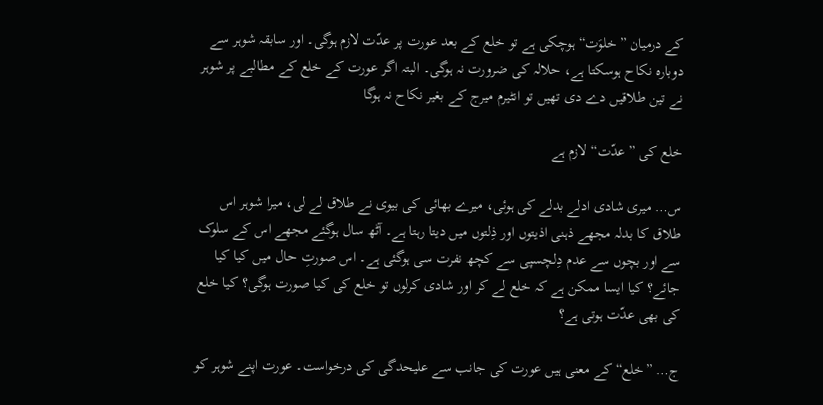کے درمیان ”خلوَت“ ہوچکی ہے تو خلع کے بعد عورت پر عدّت لازم ہوگی۔ اور سابقہ شوہر سے دوبارہ نکاح ہوسکتا ہے، حلالہ کی ضرورت نہ ہوگی۔ البتہ اگر عورت کے خلع کے مطالبے پر شوہر نے تین طلاقیں دے دی تھیں تو انٹیرم میرج کے بغیر نکاح نہ ہوگا

خلع کی ”عدّت“ لازم ہے

س… میری شادی ادلے بدلے کی ہوئی، میرے بھائی کی بیوی نے طلاق لے لی، میرا شوہر اس طلاق کا بدلہ مجھے ذہنی اذیتوں اور ذِلتوں میں دیتا رہتا ہے۔ آٹھ سال ہوگئے مجھے اس کے سلوک سے اور بچوں سے عدم دِلچسپی سے کچھ نفرت سی ہوگئی ہے۔ اس صورتِ حال میں کیا کیا جائے؟ کیا ایسا ممکن ہے کہ خلع لے کر اور شادی کرلوں تو خلع کی کیا صورت ہوگی؟ کیا خلع کی بھی عدّت ہوتی ہے؟

ج… ”خلع“ کے معنی ہیں عورت کی جانب سے علیحدگی کی درخواست۔ عورت اپنے شوہر کو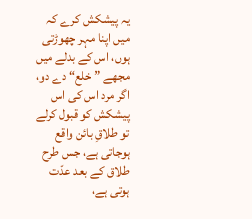یہ پیشکش کرے کہ میں اپنا مہر چھوڑتی ہوں، اس کے بدلے میں مجھے ”خلع“ دے دو، اگر مرد اس کی اس پیشکش کو قبول کرلے تو طلاقِ بائن واقع ہوجاتی ہے، جس طرح طلاق کے بعد عدّت ہوتی ہے،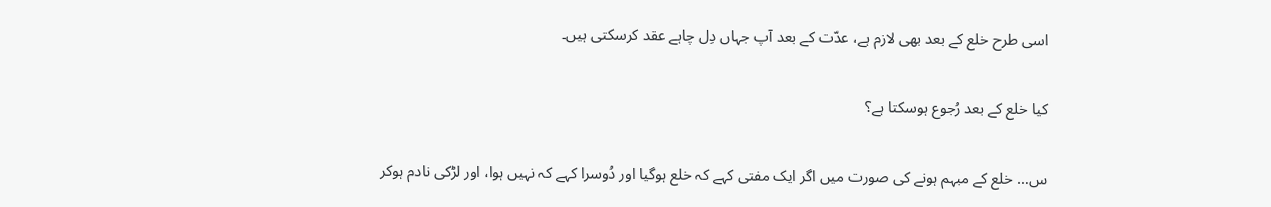اسی طرح خلع کے بعد بھی لازم ہے، عدّت کے بعد آپ جہاں دِل چاہے عقد کرسکتی ہیں۔

کیا خلع کے بعد رُجوع ہوسکتا ہے؟

س… خلع کے مبہم ہونے کی صورت میں اگر ایک مفتی کہے کہ خلع ہوگیا اور دُوسرا کہے کہ نہیں ہوا، اور لڑکی نادم ہوکر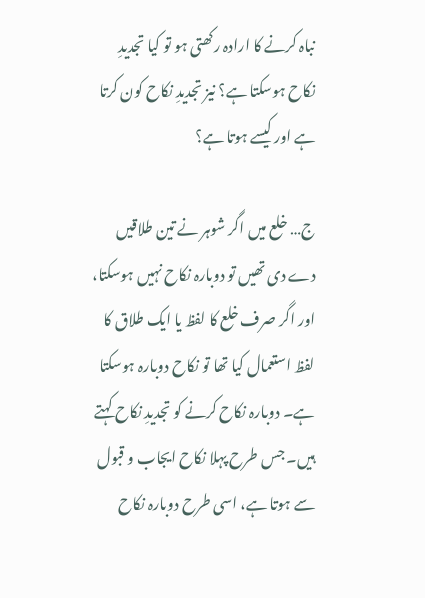نباہ کرنے کا ارادہ رکھتی ہو تو کیا تجدیدِ نکاح ہوسکتا ہے؟ نیز تجدیدِ نکاح کون کرتا ہے اور کیسے ہوتا ہے؟

ج… خلع میں اگر شوہر نے تین طلاقیں دے دی تھیں تو دوبارہ نکاح نہیں ہوسکتا، اور اگر صرف خلع کا لفظ یا ایک طلاق کا لفظ استعمال کیا تھا تو نکاح دوبارہ ہوسکتا ہے۔ دوبارہ نکاح کرنے کو تجدیدِ نکاح کہتے ہیں۔ جس طرح پہلا نکاح ایجاب و قبول سے ہوتا ہے، اسی طرح دوبارہ نکاح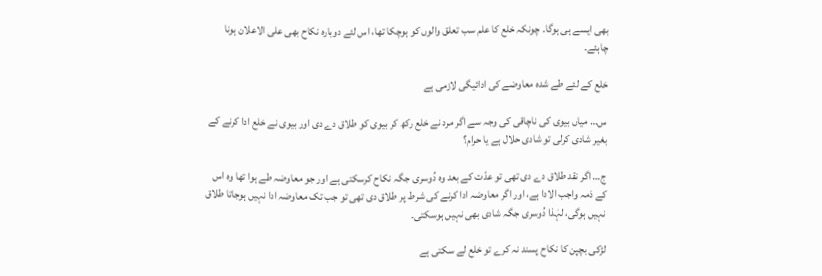بھی ایسے ہی ہوگا۔ چونکہ خلع کا علم سب تعلق والوں کو ہوچکا تھا، اس لئے دوبارہ نکاح بھی علی الاعلان ہونا چاہئے۔

خلع کے لئے طے شدہ معاوضے کی ادائیگی لازمی ہے

س… میاں بیوی کی ناچاقی کی وجہ سے اگر مرد نے خلع رکھ کر بیوی کو طلاق دے دی اور بیوی نے خلع ادا کرنے کے بغیر شادی کرلی تو شادی حلال ہے یا حرام؟

ج… اگر نقد طلاق دے دی تھی تو عدّت کے بعد وہ دُوسری جگہ نکاح کرسکتی ہے اور جو معاوضہ طے ہوا تھا وہ اس کے ذمہ واجب الادا ہے، اور اگر معاوضہ ادا کرنے کی شرط پر طلاق دی تھی تو جب تک معاوضہ ادا نہیں ہوجاتا طلاق نہیں ہوگی، لہٰذا دُوسری جگہ شادی بھی نہیں ہوسکتی۔

لڑکی بچپن کا نکاح پسند نہ کرے تو خلع لے سکتی ہے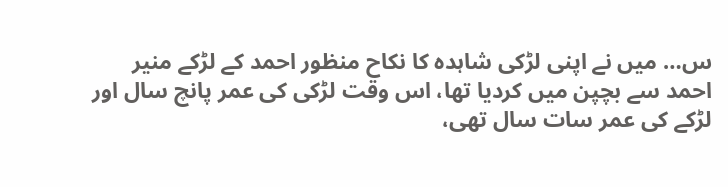س… میں نے اپنی لڑکی شاہدہ کا نکاح منظور احمد کے لڑکے منیر احمد سے بچپن میں کردیا تھا، اس وقت لڑکی کی عمر پانچ سال اور لڑکے کی عمر سات سال تھی،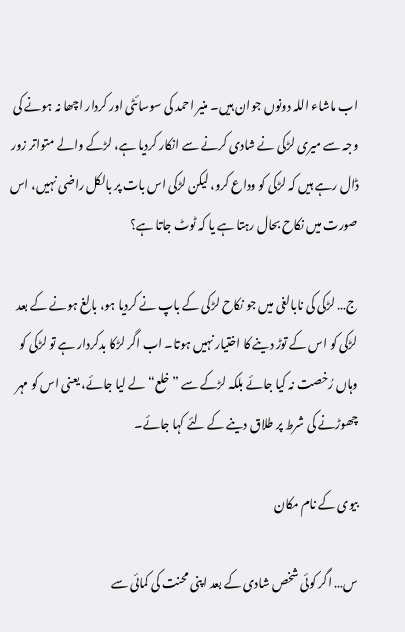اب ماشاء اللہ دونوں جوان ہیں۔ منیر احمد کی سوسائٹی اور کردار اچھا نہ ہونے کی وجہ سے میری لڑکی نے شادی کرنے سے انکار کردیا ہے، لڑکے والے متواتر زور ڈال رہے ہیں کہ لڑکی کو وداع کرو، لیکن لڑکی اس بات پر بالکل راضی نہیں، اس صورت میں نکاح بحال رہتا ہے یا کہ ٹوٹ جاتا ہے؟

ج… لڑکی کی نابالغی میں جو نکاح لڑکی کے باپ نے کردیا ہو، بالغ ہونے کے بعد لڑکی کو اس کے توڑ دینے کا اختیار نہیں ہوتا۔ اب اگر لڑکا بدکردار ہے تو لڑکی کو وہاں رُخصت نہ کیا جائے بلکہ لڑکے سے ”خلع“ لے لیا جائے، یعنی اس کو مہر چھوڑنے کی شرط پر طلاق دینے کے لئے کہا جائے۔

بیوی کے نام مکان

س… اگر کوئی شخص شادی کے بعد اپنی محنت کی کمائی سے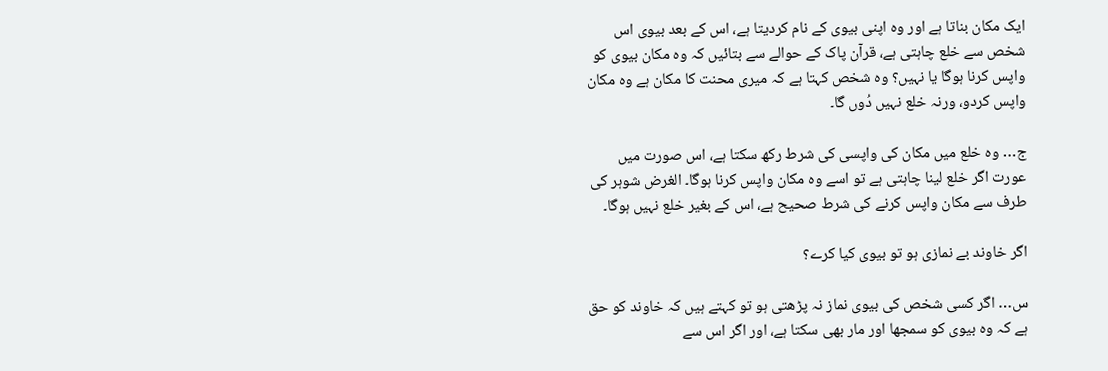ایک مکان بناتا ہے اور وہ اپنی بیوی کے نام کردیتا ہے، اس کے بعد بیوی اس شخص سے خلع چاہتی ہے، قرآن پاک کے حوالے سے بتائیں کہ وہ مکان بیوی کو واپس کرنا ہوگا یا نہیں؟ وہ شخص کہتا ہے کہ میری محنت کا مکان ہے وہ مکان واپس کردو، ورنہ خلع نہیں دُوں گا۔

ج… وہ خلع میں مکان کی واپسی کی شرط رکھ سکتا ہے، اس صورت میں عورت اگر خلع لینا چاہتی ہے تو اسے وہ مکان واپس کرنا ہوگا۔ الغرض شوہر کی طرف سے مکان واپس کرنے کی شرط صحیح ہے، اس کے بغیر خلع نہیں ہوگا۔

اگر خاوند بے نمازی ہو تو بیوی کیا کرے؟

س… اگر کسی شخص کی بیوی نماز نہ پڑھتی ہو تو کہتے ہیں کہ خاوند کو حق ہے کہ وہ بیوی کو سمجھا اور مار بھی سکتا ہے، اور اگر اس سے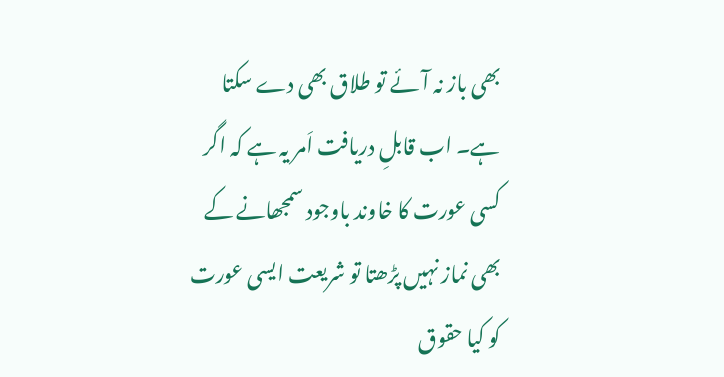بھی باز نہ آئے تو طلاق بھی دے سکتا ہے۔ اب قابلِ دریافت اَمر یہ ہے کہ اگر کسی عورت کا خاوند باوجود سمجھانے کے بھی نماز نہیں پڑھتا تو شریعت ایسی عورت کو کیا حقوق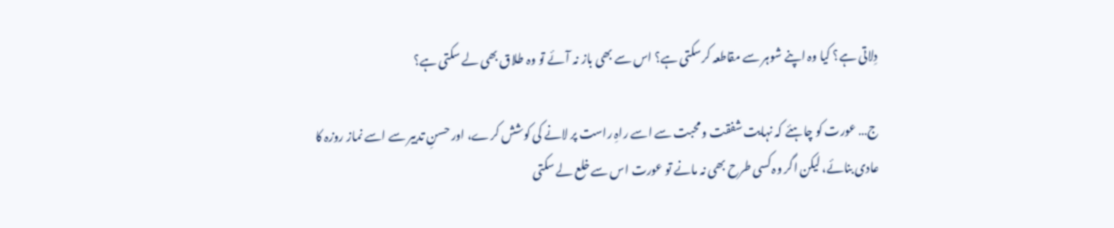دِلاتی ہے؟ کیا وہ اپنے شوہر سے مقاطعہ کرسکتی ہے؟ اس سے بھی باز نہ آئے تو وہ طلاق بھی لے سکتی ہے؟

ج… عورت کو چاہئے کہ نہایت شفقت و محبت سے اسے راہِ راست پر لانے کی کوشش کرے، اور حسنِ تدبیر سے اسے نماز روزہ کا عادی بنائے، لیکن اگر وہ کسی طرح بھی نہ مانے تو عورت اس سے خلع لے سکتی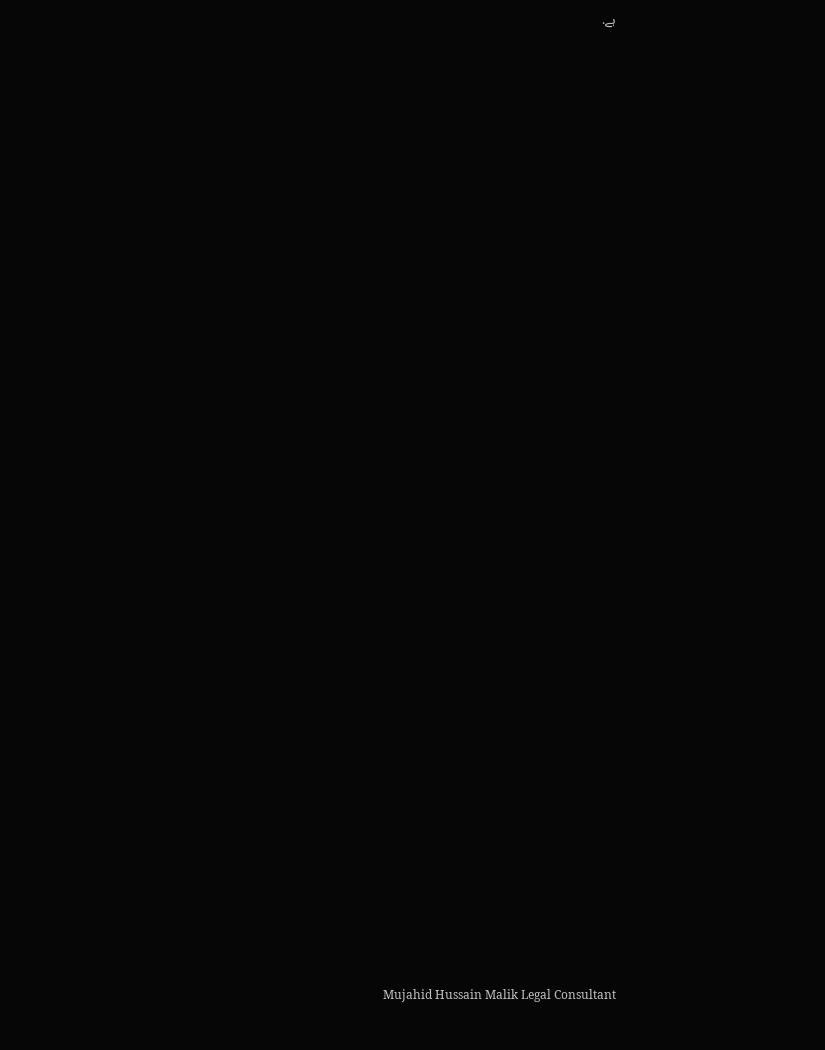ہے.







































Mujahid Hussain Malik Legal Consultant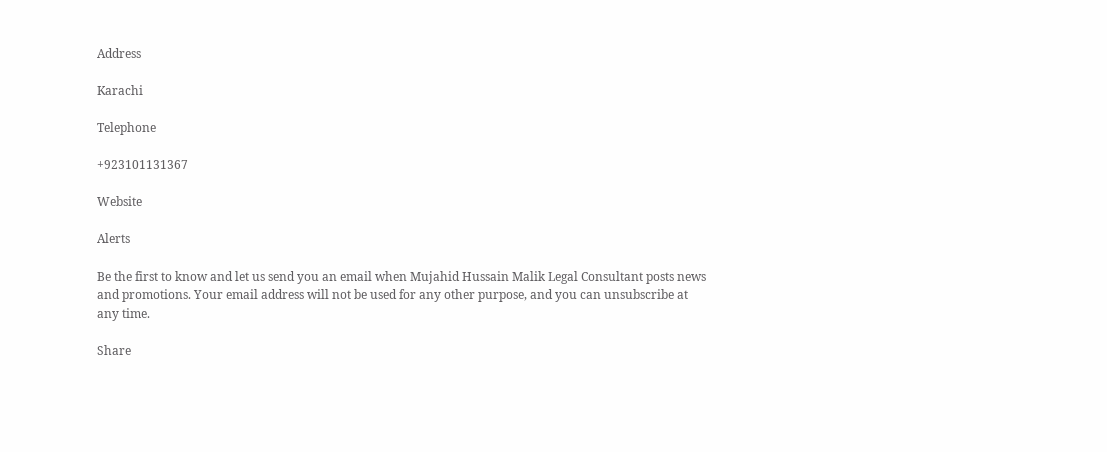Address

Karachi

Telephone

+923101131367

Website

Alerts

Be the first to know and let us send you an email when Mujahid Hussain Malik Legal Consultant posts news and promotions. Your email address will not be used for any other purpose, and you can unsubscribe at any time.

Share